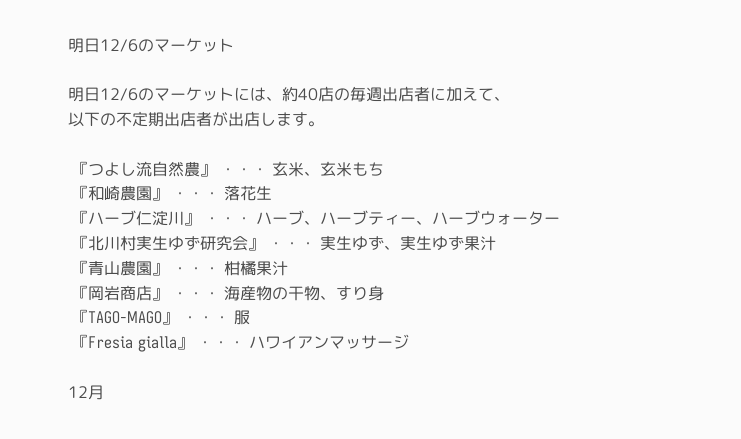明日12/6のマーケット

明日12/6のマーケットには、約40店の毎週出店者に加えて、
以下の不定期出店者が出店します。

 『つよし流自然農』 ・・・ 玄米、玄米もち
 『和崎農園』 ・・・ 落花生
 『ハーブ仁淀川』 ・・・ ハーブ、ハーブティー、ハーブウォーター
 『北川村実生ゆず研究会』 ・・・ 実生ゆず、実生ゆず果汁
 『青山農園』 ・・・ 柑橘果汁
 『岡岩商店』 ・・・ 海産物の干物、すり身
 『TAGO-MAGO』 ・・・ 服
 『Fresia gialla』 ・・・ ハワイアンマッサージ

12月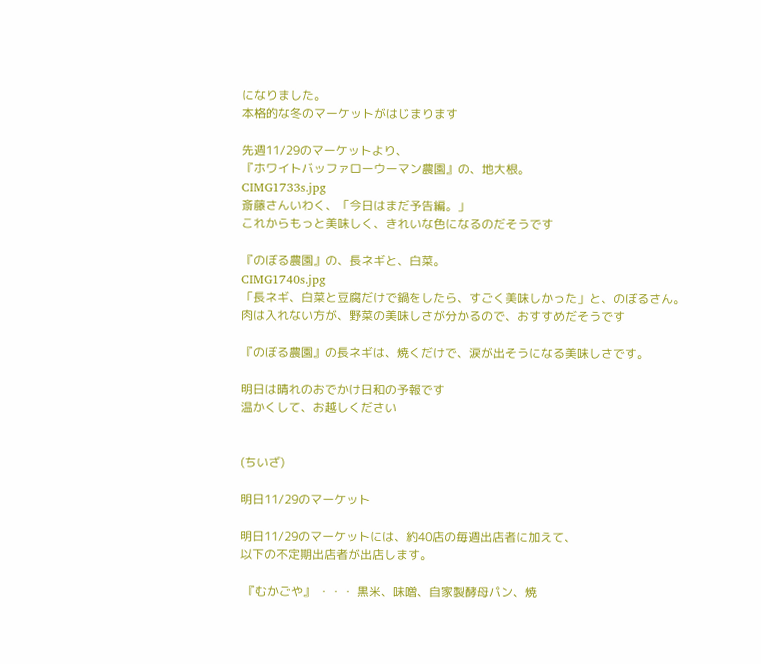になりました。
本格的な冬のマーケットがはじまります

先週11/29のマーケットより、
『ホワイトバッファローウーマン農園』の、地大根。
CIMG1733s.jpg
斎藤さんいわく、「今日はまだ予告編。」
これからもっと美味しく、きれいな色になるのだそうです

『のぼる農園』の、長ネギと、白菜。
CIMG1740s.jpg
「長ネギ、白菜と豆腐だけで鍋をしたら、すごく美味しかった」と、のぼるさん。
肉は入れない方が、野菜の美味しさが分かるので、おすすめだそうです

『のぼる農園』の長ネギは、焼くだけで、涙が出そうになる美味しさです。

明日は晴れのおでかけ日和の予報です
温かくして、お越しください


(ちいざ)

明日11/29のマーケット

明日11/29のマーケットには、約40店の毎週出店者に加えて、
以下の不定期出店者が出店します。

 『むかごや』 ・・・ 黒米、味噌、自家製酵母パン、焼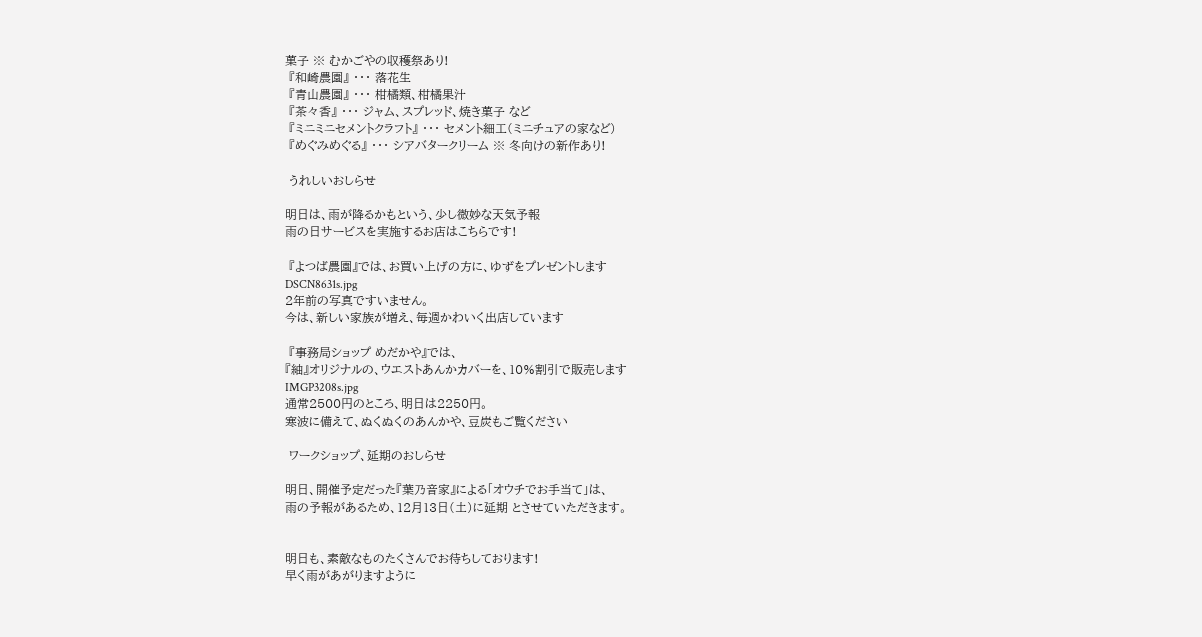菓子 ※ むかごやの収穫祭あり!
 『和崎農園』 ・・・ 落花生
 『青山農園』 ・・・ 柑橘類、柑橘果汁
 『茶々香』 ・・・ ジャム、スプレッド、焼き菓子 など
 『ミニミニセメントクラフト』 ・・・ セメント細工(ミニチュアの家など)
 『めぐみめぐる』 ・・・ シアバタークリーム ※ 冬向けの新作あり!

 うれしいおしらせ

明日は、雨が降るかもという、少し微妙な天気予報
雨の日サービスを実施するお店はこちらです!

 『よつば農園』では、お買い上げの方に、ゆずをプレゼントします
DSCN8631s.jpg
2年前の写真ですいません。
今は、新しい家族が増え、毎週かわいく出店しています

 『事務局ショップ めだかや』では、
『紬』オリジナルの、ウエストあんかカバーを、10%割引で販売します
IMGP3208s.jpg
通常2500円のところ、明日は2250円。
寒波に備えて、ぬくぬくのあんかや、豆炭もご覧ください

 ワークショップ、延期のおしらせ

明日、開催予定だった『葉乃音家』による「オウチでお手当て」は、
雨の予報があるため、12月13日(土)に延期 とさせていただきます。


明日も、素敵なものたくさんでお待ちしております!
早く雨があがりますように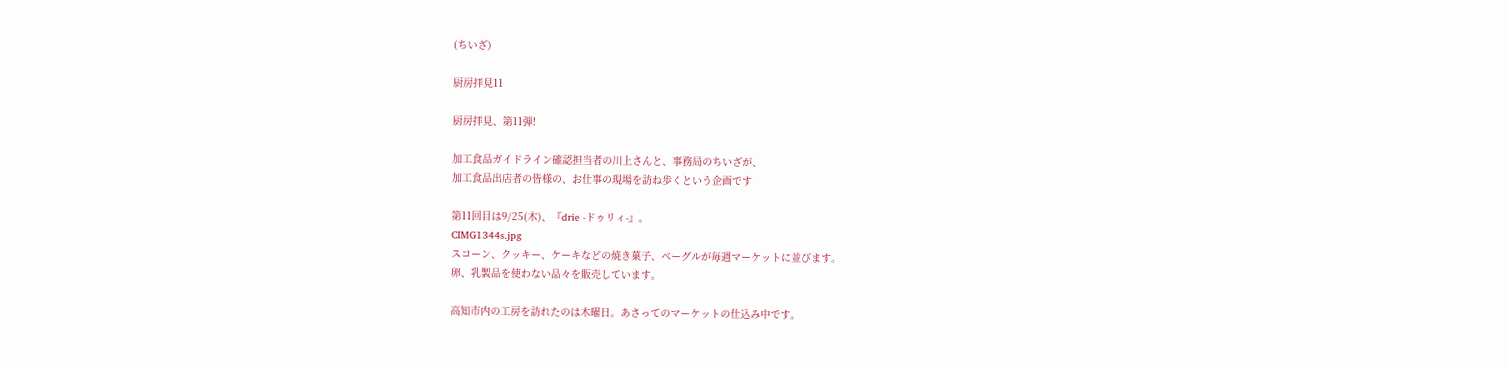(ちいざ)

厨房拝見11

厨房拝見、第11弾!

加工食品ガイドライン確認担当者の川上さんと、事務局のちいざが、
加工食品出店者の皆様の、お仕事の現場を訪ね歩くという企画です

第11回目は9/25(木)、『drie -ドゥリィ-』。
CIMG1344s.jpg
スコーン、クッキー、ケーキなどの焼き菓子、ベーグルが毎週マーケットに並びます。
卵、乳製品を使わない品々を販売しています。

高知市内の工房を訪れたのは木曜日。あさってのマーケットの仕込み中です。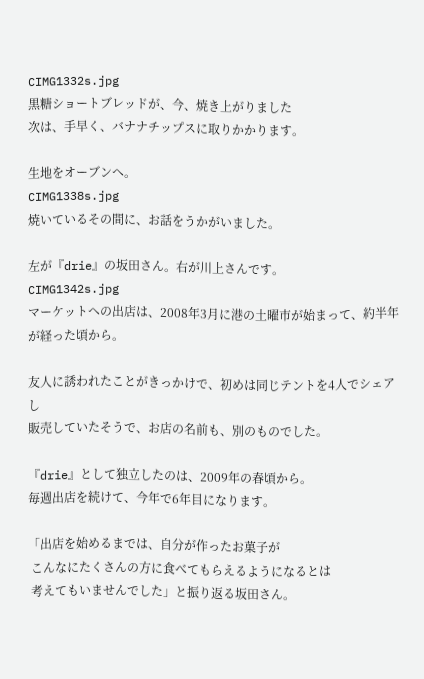CIMG1332s.jpg
黒糖ショートブレッドが、今、焼き上がりました
次は、手早く、バナナチップスに取りかかります。

生地をオーブンへ。
CIMG1338s.jpg
焼いているその間に、お話をうかがいました。

左が『drie』の坂田さん。右が川上さんです。
CIMG1342s.jpg
マーケットへの出店は、2008年3月に港の土曜市が始まって、約半年が経った頃から。

友人に誘われたことがきっかけで、初めは同じテントを4人でシェアし
販売していたそうで、お店の名前も、別のものでした。

『drie』として独立したのは、2009年の春頃から。
毎週出店を続けて、今年で6年目になります。

「出店を始めるまでは、自分が作ったお菓子が
 こんなにたくさんの方に食べてもらえるようになるとは
 考えてもいませんでした」と振り返る坂田さん。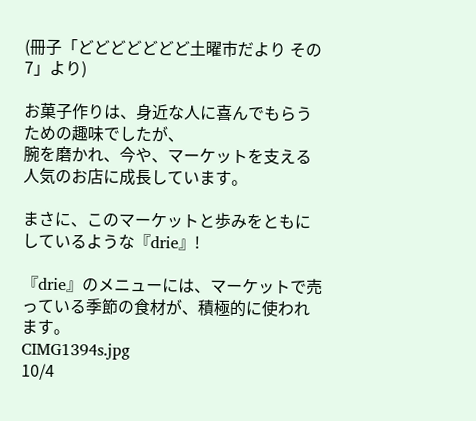(冊子「どどどどどどど土曜市だより その7」より)

お菓子作りは、身近な人に喜んでもらうための趣味でしたが、
腕を磨かれ、今や、マーケットを支える人気のお店に成長しています。

まさに、このマーケットと歩みをともにしているような『drie』!

『drie』のメニューには、マーケットで売っている季節の食材が、積極的に使われます。
CIMG1394s.jpg
10/4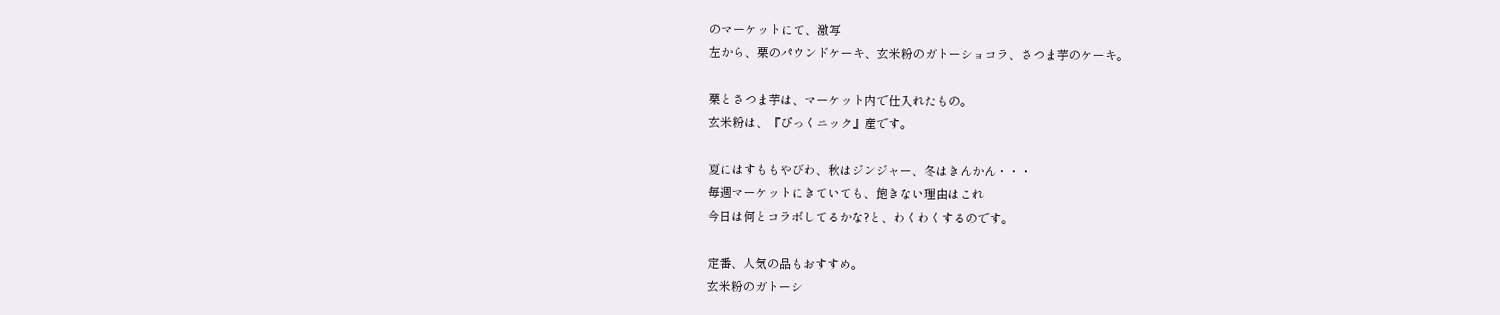のマーケットにて、激写
左から、栗のパウンドケーキ、玄米粉のガトーショコラ、さつま芋のケーキ。

栗とさつま芋は、マーケット内で仕入れたもの。
玄米粉は、『ぴっくニック』産です。

夏にはすももやびわ、秋はジンジャー、冬はきんかん・・・
毎週マーケットにきていても、飽きない理由はこれ
今日は何とコラボしてるかな?と、わくわくするのです。

定番、人気の品もおすすめ。
玄米粉のガトーシ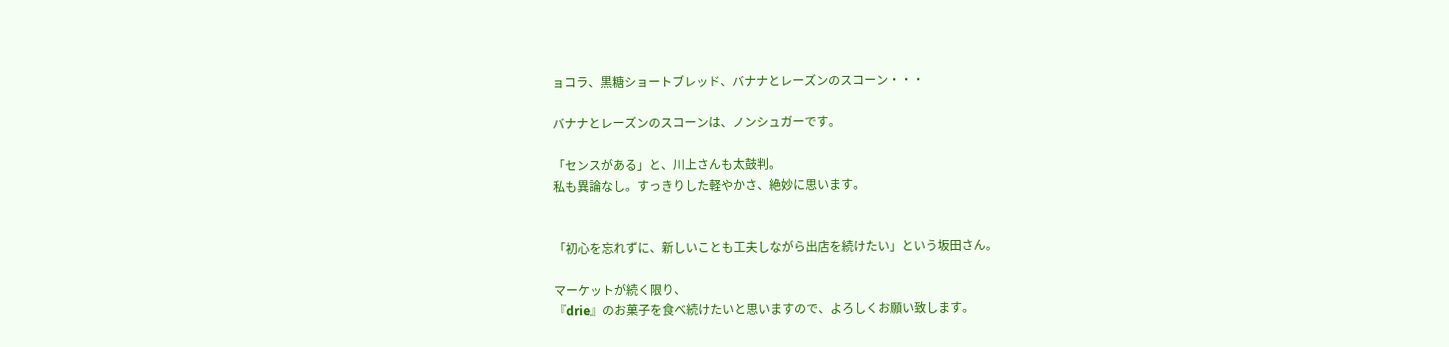ョコラ、黒糖ショートブレッド、バナナとレーズンのスコーン・・・

バナナとレーズンのスコーンは、ノンシュガーです。

「センスがある」と、川上さんも太鼓判。
私も異論なし。すっきりした軽やかさ、絶妙に思います。


「初心を忘れずに、新しいことも工夫しながら出店を続けたい」という坂田さん。

マーケットが続く限り、
『drie』のお菓子を食べ続けたいと思いますので、よろしくお願い致します。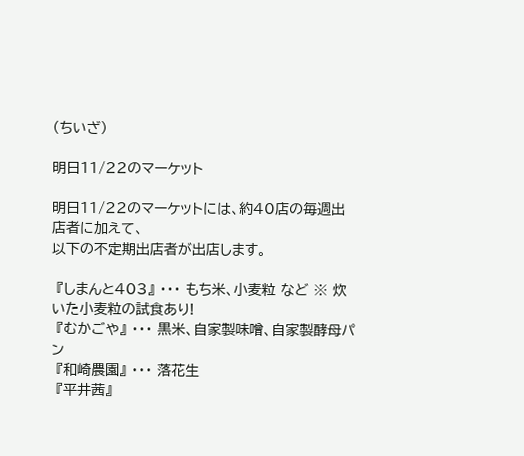(ちいざ)

明日11/22のマーケット

明日11/22のマーケットには、約40店の毎週出店者に加えて、
以下の不定期出店者が出店します。

 『しまんと403』 ・・・ もち米、小麦粒 など ※ 炊いた小麦粒の試食あり!
 『むかごや』 ・・・ 黒米、自家製味噌、自家製酵母パン
 『和崎農園』 ・・・ 落花生
 『平井茜』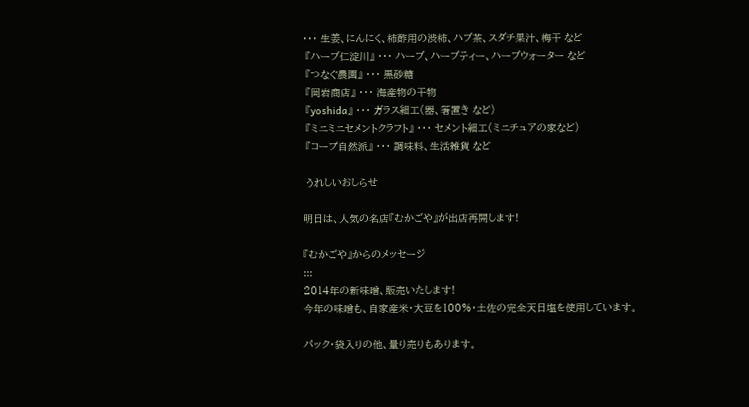・・・ 生姜、にんにく、柿酢用の渋柿、ハブ茶、スダチ果汁、梅干 など
 『ハーブ仁淀川』 ・・・ ハーブ、ハーブティー、ハーブウォーター など
 『つなぐ農園』 ・・・ 黒砂糖
 『岡岩商店』 ・・・ 海産物の干物
 『yoshida』 ・・・ ガラス細工(器、箸置き など)
 『ミニミニセメントクラフト』 ・・・ セメント細工(ミニチュアの家など)
 『コープ自然派』 ・・・ 調味料、生活雑貨 など

 うれしいおしらせ

明日は、人気の名店『むかごや』が出店再開します!

『むかごや』からのメッセージ
:::
2014年の新味噌、販売いたします!
今年の味噌も、自家産米・大豆を100%・土佐の完全天日塩を使用しています。

パック・袋入りの他、量り売りもあります。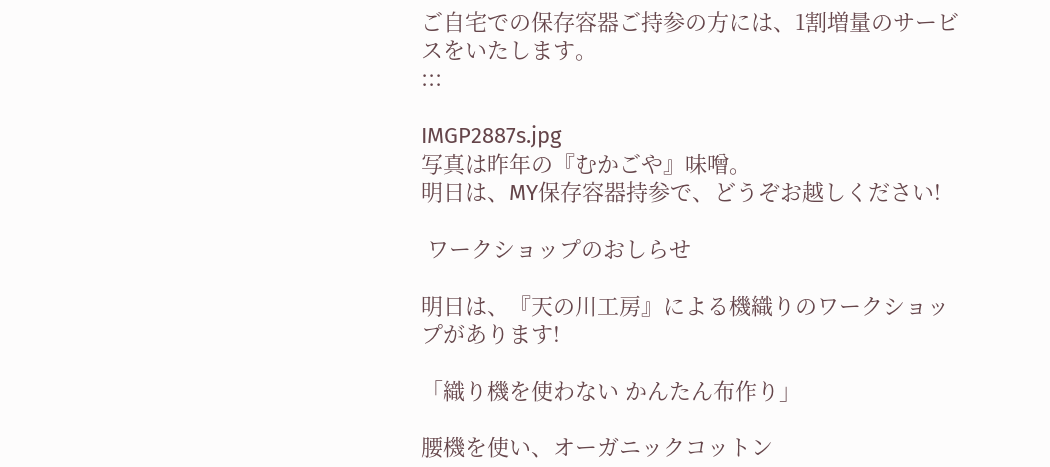ご自宅での保存容器ご持参の方には、1割増量のサービスをいたします。
:::

IMGP2887s.jpg
写真は昨年の『むかごや』味噌。
明日は、MY保存容器持参で、どうぞお越しください!

 ワークショップのおしらせ

明日は、『天の川工房』による機織りのワークショップがあります!

「織り機を使わない かんたん布作り」

腰機を使い、オーガニックコットン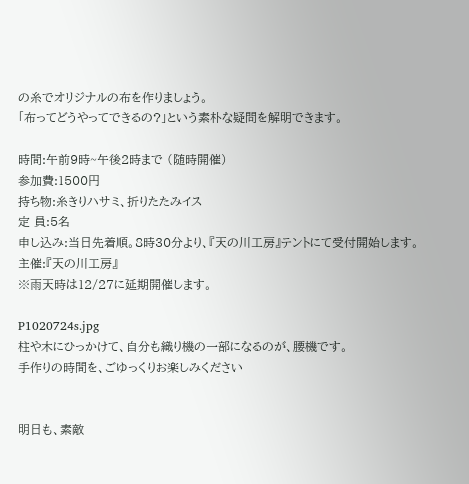の糸でオリジナルの布を作りましょう。
「布ってどうやってできるの?」という素朴な疑問を解明できます。

時間:午前9時~午後2時まで (随時開催)
参加費:1500円
持ち物:糸きりハサミ、折りたたみイス
定 員:5名
申し込み:当日先着順。8時30分より、『天の川工房』テントにて受付開始します。
主催:『天の川工房』
※雨天時は12/27に延期開催します。

P1020724s.jpg
柱や木にひっかけて、自分も織り機の一部になるのが、腰機です。
手作りの時間を、ごゆっくりお楽しみください


明日も、素敵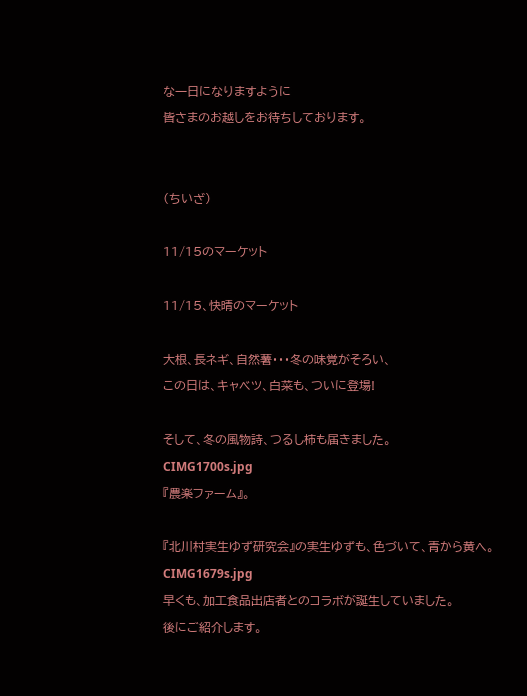な一日になりますように
皆さまのお越しをお待ちしております。


(ちいざ)

11/15のマーケット

11/15、快晴のマーケット

大根、長ネギ、自然薯・・・冬の味覚がそろい、
この日は、キャベツ、白菜も、ついに登場!

そして、冬の風物詩、つるし柿も届きました。
CIMG1700s.jpg
『農楽ファーム』。

『北川村実生ゆず研究会』の実生ゆずも、色づいて、青から黄へ。
CIMG1679s.jpg
早くも、加工食品出店者とのコラボが誕生していました。
後にご紹介します。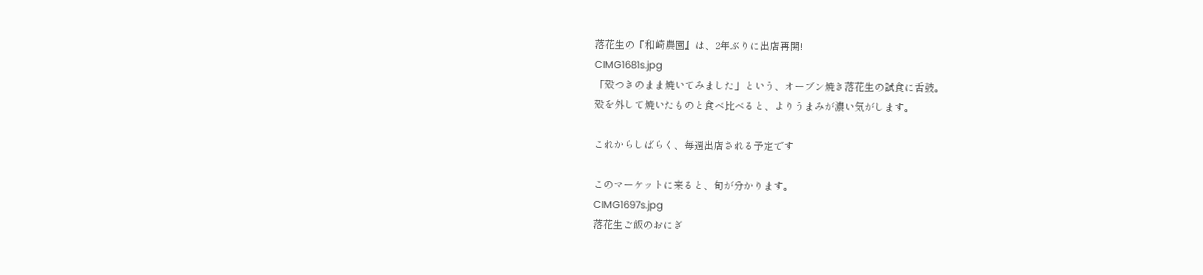落花生の『和崎農園』は、2年ぶりに出店再開!
CIMG1681s.jpg
「殻つきのまま焼いてみました」という、オーブン焼き落花生の試食に舌鼓。
殻を外して焼いたものと食べ比べると、よりうまみが濃い気がします。

これからしばらく、毎週出店される予定です

このマーケットに来ると、旬が分かります。
CIMG1697s.jpg
落花生ご飯のおにぎ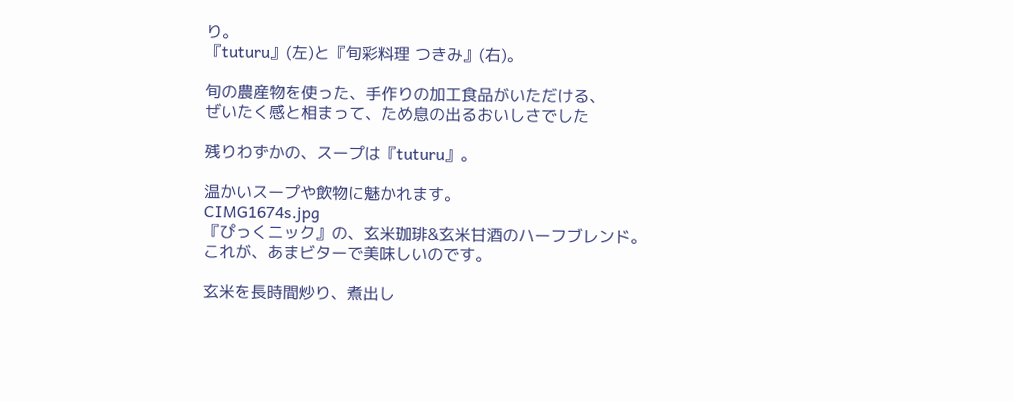り。
『tuturu』(左)と『旬彩料理 つきみ』(右)。

旬の農産物を使った、手作りの加工食品がいただける、
ぜいたく感と相まって、ため息の出るおいしさでした

残りわずかの、スープは『tuturu』。

温かいスープや飲物に魅かれます。
CIMG1674s.jpg
『ぴっくニック』の、玄米珈琲&玄米甘酒のハーフブレンド。
これが、あまビターで美味しいのです。

玄米を長時間炒り、煮出し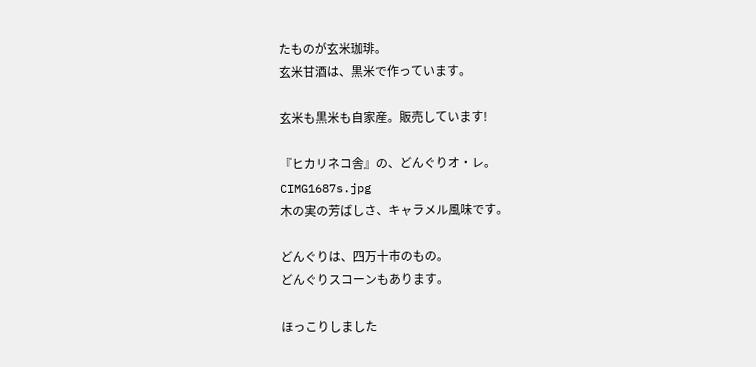たものが玄米珈琲。
玄米甘酒は、黒米で作っています。

玄米も黒米も自家産。販売しています!

『ヒカリネコ舎』の、どんぐりオ・レ。
CIMG1687s.jpg
木の実の芳ばしさ、キャラメル風味です。

どんぐりは、四万十市のもの。
どんぐりスコーンもあります。

ほっこりしました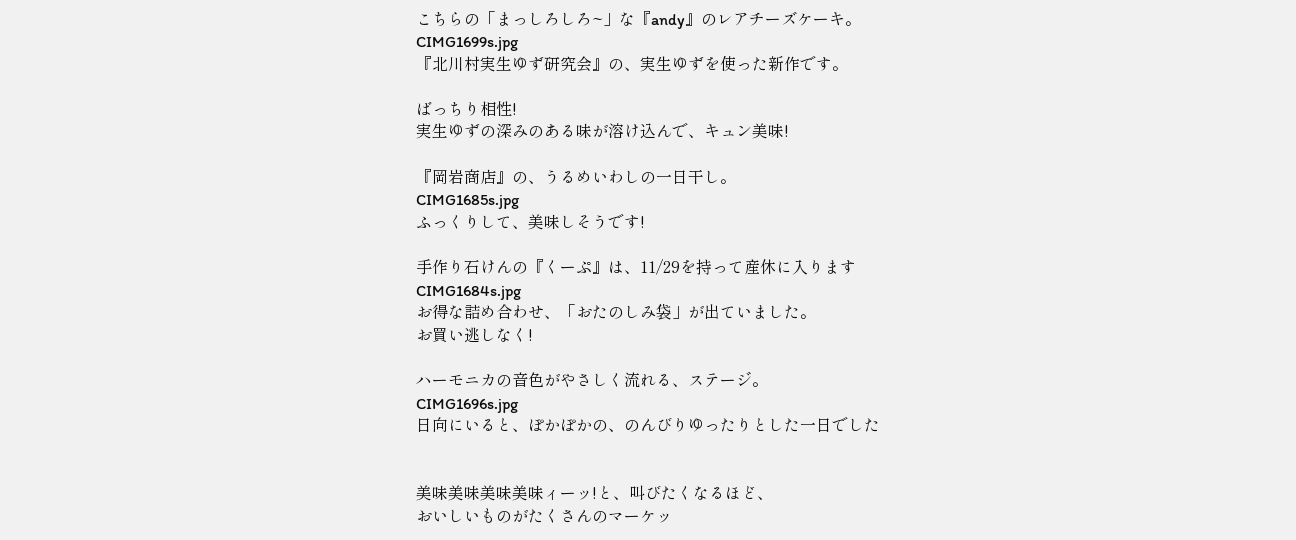こちらの「まっしろしろ~」な『andy』のレアチーズケーキ。
CIMG1699s.jpg
『北川村実生ゆず研究会』の、実生ゆずを使った新作です。

ばっちり相性!
実生ゆずの深みのある味が溶け込んで、キュン美味!

『岡岩商店』の、うるめいわしの一日干し。
CIMG1685s.jpg
ふっくりして、美味しそうです!

手作り石けんの『くーぷ』は、11/29を持って産休に入ります
CIMG1684s.jpg
お得な詰め合わせ、「おたのしみ袋」が出ていました。
お買い逃しなく!

ハーモニカの音色がやさしく流れる、ステージ。
CIMG1696s.jpg
日向にいると、ぽかぽかの、のんびりゆったりとした一日でした


美味美味美味美味ィーッ!と、叫びたくなるほど、
おいしいものがたくさんのマーケッ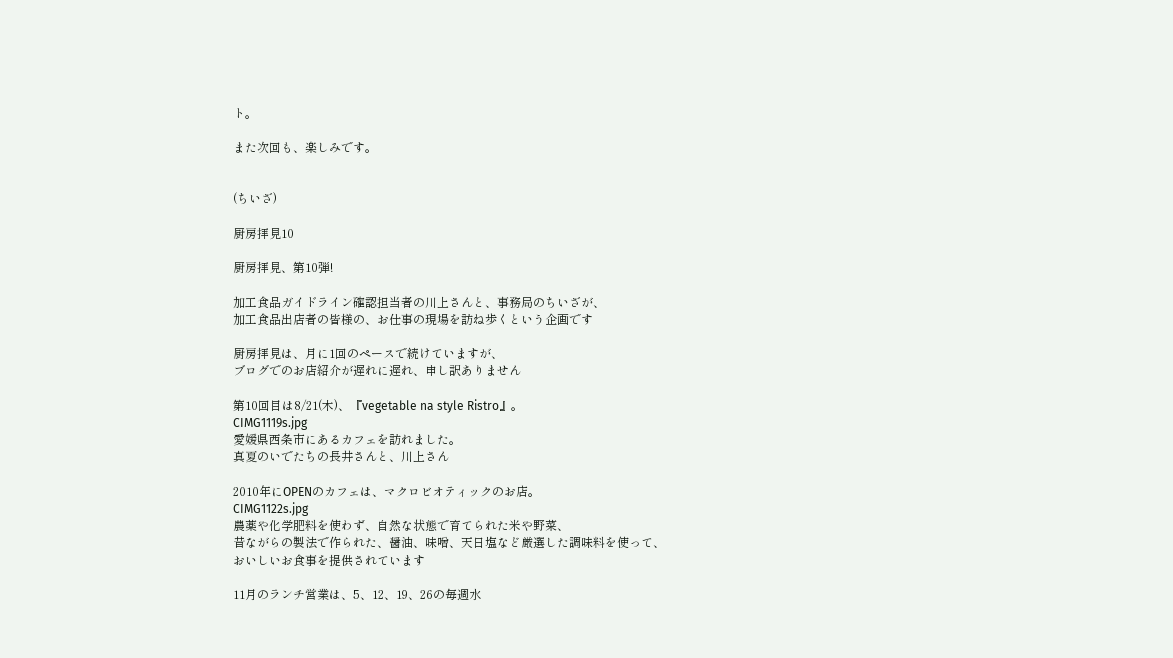ト。

また次回も、楽しみです。


(ちいざ)

厨房拝見10

厨房拝見、第10弾!

加工食品ガイドライン確認担当者の川上さんと、事務局のちいざが、
加工食品出店者の皆様の、お仕事の現場を訪ね歩くという企画です

厨房拝見は、月に1回のペースで続けていますが、
ブログでのお店紹介が遅れに遅れ、申し訳ありません

第10回目は8/21(木)、『vegetable na style Ristro』。
CIMG1119s.jpg
愛媛県西条市にあるカフェを訪れました。
真夏のいでたちの長井さんと、川上さん

2010年にOPENのカフェは、マクロビオティックのお店。
CIMG1122s.jpg
農薬や化学肥料を使わず、自然な状態で育てられた米や野菜、
昔ながらの製法で作られた、醤油、味噌、天日塩など厳選した調味料を使って、
おいしいお食事を提供されています

11月のランチ営業は、5、12、19、26の毎週水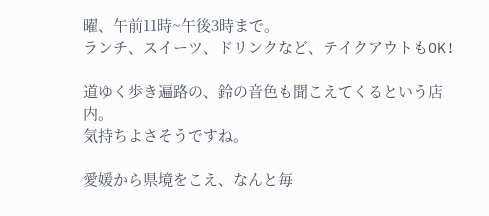曜、午前11時~午後3時まで。
ランチ、スイーツ、ドリンクなど、テイクアウトもOK!

道ゆく歩き遍路の、鈴の音色も聞こえてくるという店内。
気持ちよさそうですね。

愛媛から県境をこえ、なんと毎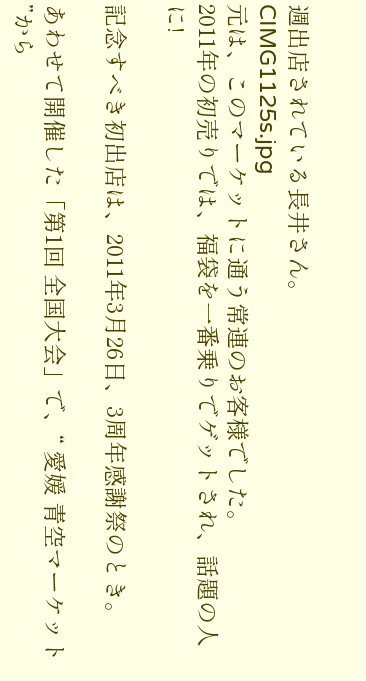週出店されている長井さん。
CIMG1125s.jpg
元は、このマーケットに通う常連のお客様でした。
2011年の初売りでは、福袋を一番乗りでゲットされ、話題の人に!

記念すべき初出店は、2011年3月26日、3周年感謝祭のとき。

あわせて開催した「第1回 全国大会」で、“ 愛媛 青空マーケット ”から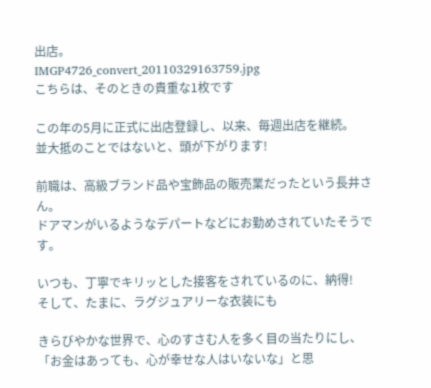出店。
IMGP4726_convert_20110329163759.jpg
こちらは、そのときの貴重な1枚です

この年の5月に正式に出店登録し、以来、毎週出店を継続。
並大抵のことではないと、頭が下がります!

前職は、高級ブランド品や宝飾品の販売業だったという長井さん。
ドアマンがいるようなデパートなどにお勤めされていたそうです。

いつも、丁寧でキリッとした接客をされているのに、納得!
そして、たまに、ラグジュアリーな衣装にも

きらびやかな世界で、心のすさむ人を多く目の当たりにし、
「お金はあっても、心が幸せな人はいないな」と思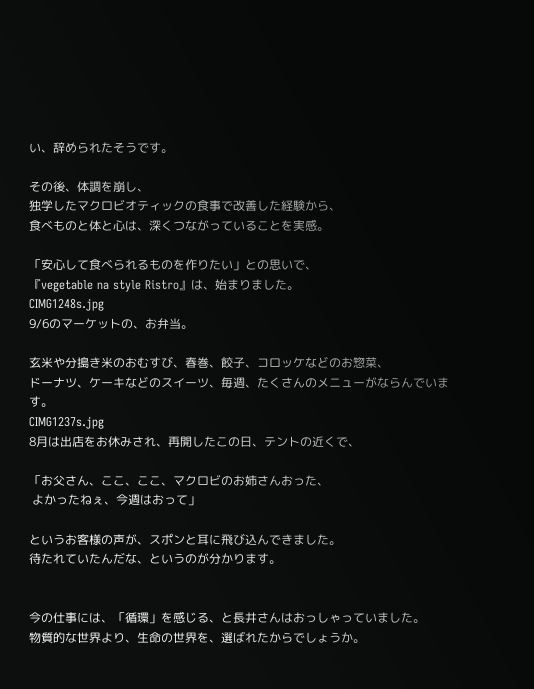い、辞められたそうです。

その後、体調を崩し、
独学したマクロビオティックの食事で改善した経験から、
食べものと体と心は、深くつながっていることを実感。

「安心して食べられるものを作りたい」との思いで、
『vegetable na style Ristro』は、始まりました。
CIMG1248s.jpg
9/6のマーケットの、お弁当。

玄米や分搗き米のおむすび、春巻、餃子、コロッケなどのお惣菜、
ドーナツ、ケーキなどのスイーツ、毎週、たくさんのメニューがならんでいます。
CIMG1237s.jpg
8月は出店をお休みされ、再開したこの日、テントの近くで、

「お父さん、ここ、ここ、マクロビのお姉さんおった、
 よかったねぇ、今週はおって」

というお客様の声が、スポンと耳に飛び込んできました。
待たれていたんだな、というのが分かります。


今の仕事には、「循環」を感じる、と長井さんはおっしゃっていました。
物質的な世界より、生命の世界を、選ばれたからでしょうか。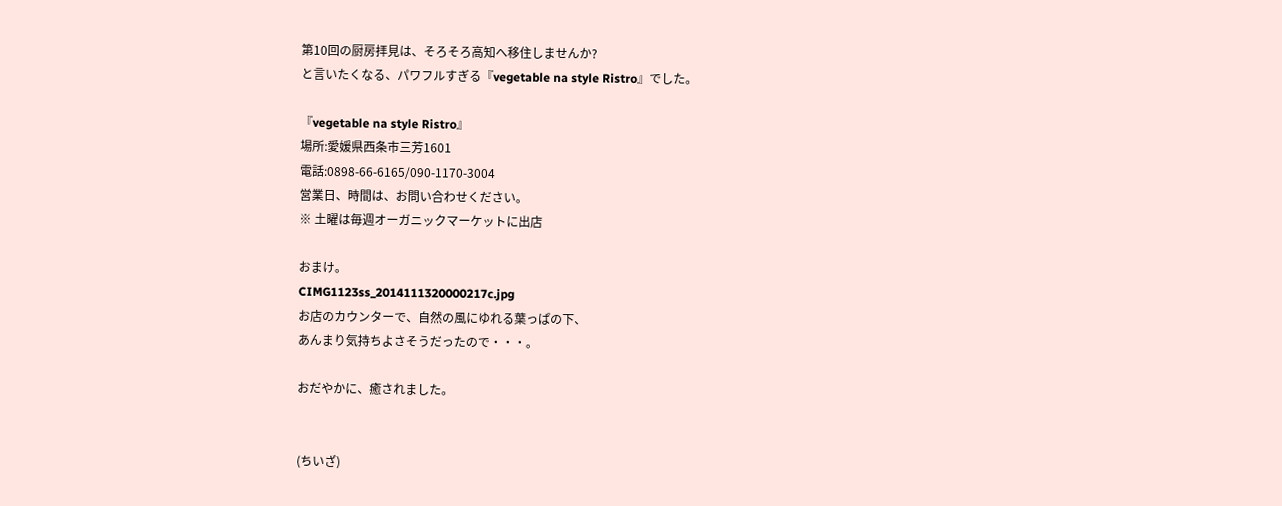第10回の厨房拝見は、そろそろ高知へ移住しませんか?
と言いたくなる、パワフルすぎる『vegetable na style Ristro』でした。

『vegetable na style Ristro』
場所:愛媛県西条市三芳1601
電話:0898-66-6165/090-1170-3004
営業日、時間は、お問い合わせください。
※ 土曜は毎週オーガニックマーケットに出店

おまけ。
CIMG1123ss_2014111320000217c.jpg
お店のカウンターで、自然の風にゆれる葉っぱの下、
あんまり気持ちよさそうだったので・・・。

おだやかに、癒されました。


(ちいざ)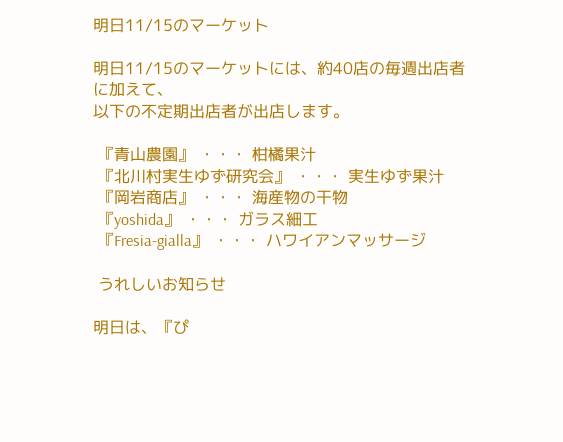明日11/15のマーケット

明日11/15のマーケットには、約40店の毎週出店者に加えて、
以下の不定期出店者が出店します。

 『青山農園』 ・・・ 柑橘果汁
 『北川村実生ゆず研究会』 ・・・ 実生ゆず果汁
 『岡岩商店』 ・・・ 海産物の干物
 『yoshida』 ・・・ ガラス細工
 『Fresia-gialla』 ・・・ ハワイアンマッサージ

 うれしいお知らせ

明日は、『ぴ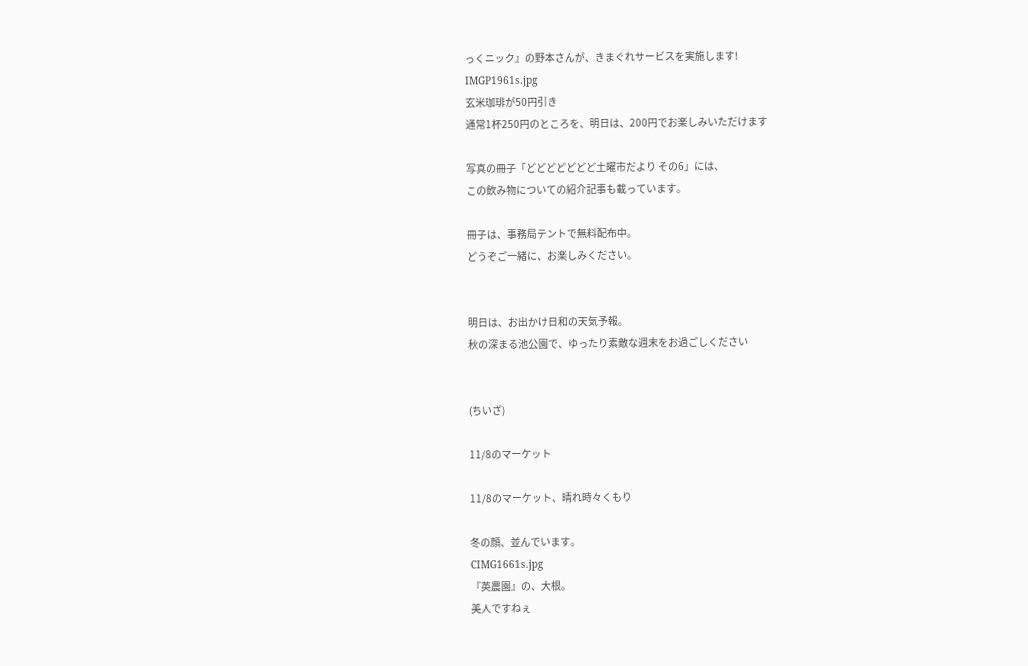っくニック』の野本さんが、きまぐれサービスを実施します!
IMGP1961s.jpg
玄米珈琲が50円引き
通常1杯250円のところを、明日は、200円でお楽しみいただけます

写真の冊子「どどどどどどど土曜市だより その6」には、
この飲み物についての紹介記事も載っています。

冊子は、事務局テントで無料配布中。
どうぞご一緒に、お楽しみください。


明日は、お出かけ日和の天気予報。
秋の深まる池公園で、ゆったり素敵な週末をお過ごしください


(ちいざ)

11/8のマーケット

11/8のマーケット、晴れ時々くもり

冬の顔、並んでいます。
CIMG1661s.jpg
『英農園』の、大根。
美人ですねぇ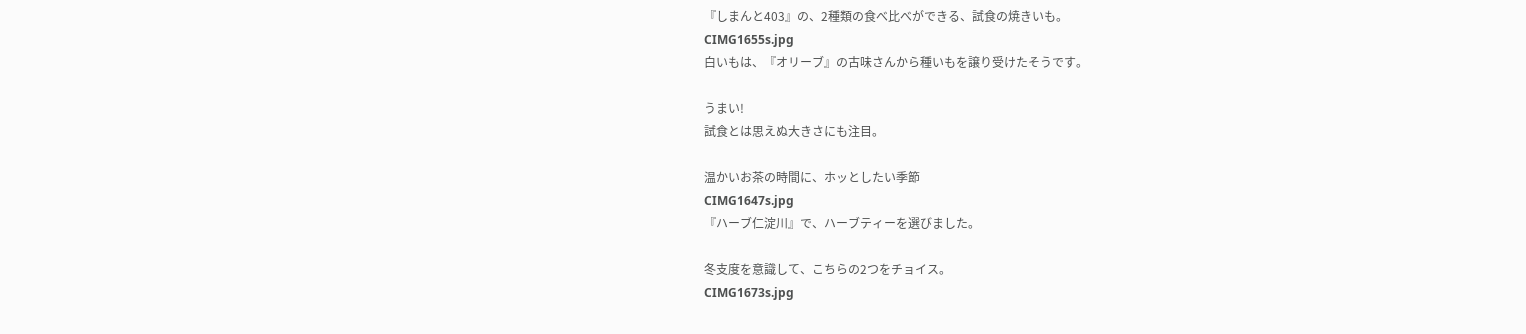『しまんと403』の、2種類の食べ比べができる、試食の焼きいも。
CIMG1655s.jpg
白いもは、『オリーブ』の古味さんから種いもを譲り受けたそうです。

うまい!
試食とは思えぬ大きさにも注目。

温かいお茶の時間に、ホッとしたい季節
CIMG1647s.jpg
『ハーブ仁淀川』で、ハーブティーを選びました。

冬支度を意識して、こちらの2つをチョイス。
CIMG1673s.jpg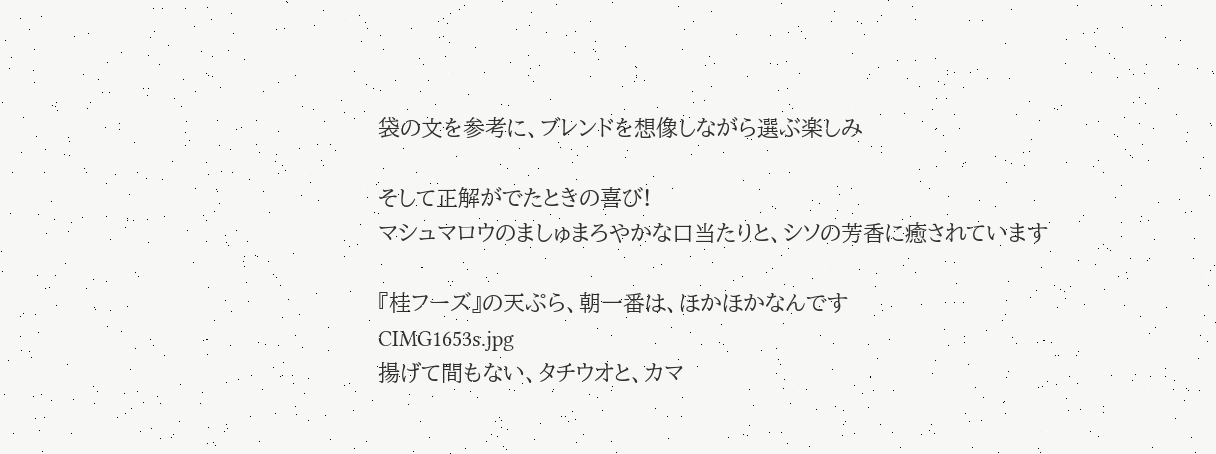袋の文を参考に、ブレンドを想像しながら選ぶ楽しみ

そして正解がでたときの喜び!
マシュマロウのましゅまろやかな口当たりと、シソの芳香に癒されています

『桂フーズ』の天ぷら、朝一番は、ほかほかなんです
CIMG1653s.jpg
揚げて間もない、タチウオと、カマ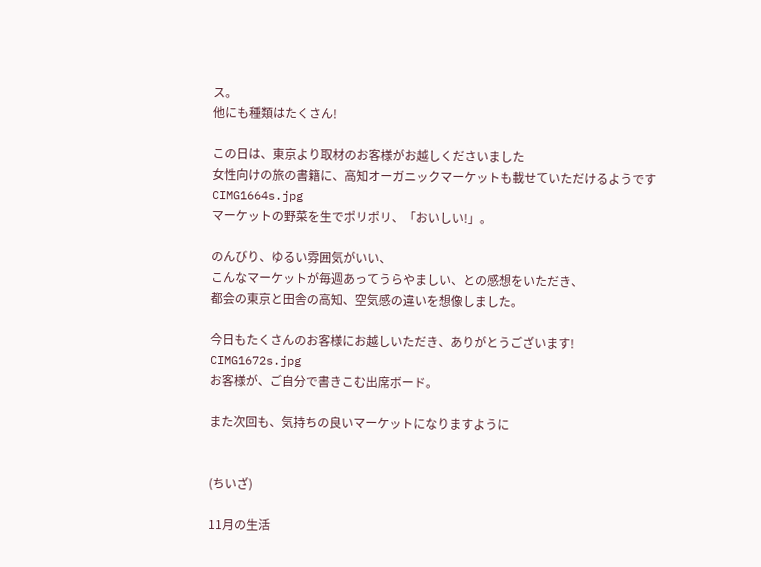ス。
他にも種類はたくさん!

この日は、東京より取材のお客様がお越しくださいました
女性向けの旅の書籍に、高知オーガニックマーケットも載せていただけるようです
CIMG1664s.jpg
マーケットの野菜を生でポリポリ、「おいしい!」。

のんびり、ゆるい雰囲気がいい、
こんなマーケットが毎週あってうらやましい、との感想をいただき、
都会の東京と田舎の高知、空気感の違いを想像しました。

今日もたくさんのお客様にお越しいただき、ありがとうございます!
CIMG1672s.jpg
お客様が、ご自分で書きこむ出席ボード。

また次回も、気持ちの良いマーケットになりますように


(ちいざ)

11月の生活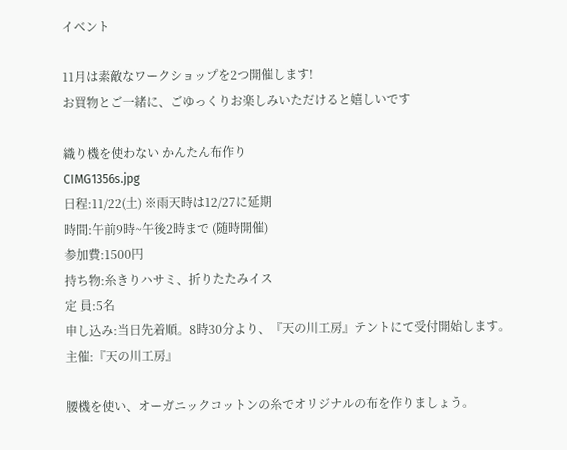イベント

11月は素敵なワークショップを2つ開催します!
お買物とご一緒に、ごゆっくりお楽しみいただけると嬉しいです

織り機を使わない かんたん布作り
CIMG1356s.jpg
日程:11/22(土) ※雨天時は12/27に延期
時間:午前9時~午後2時まで (随時開催)
参加費:1500円
持ち物:糸きりハサミ、折りたたみイス
定 員:5名
申し込み:当日先着順。8時30分より、『天の川工房』テントにて受付開始します。
主催:『天の川工房』

腰機を使い、オーガニックコットンの糸でオリジナルの布を作りましょう。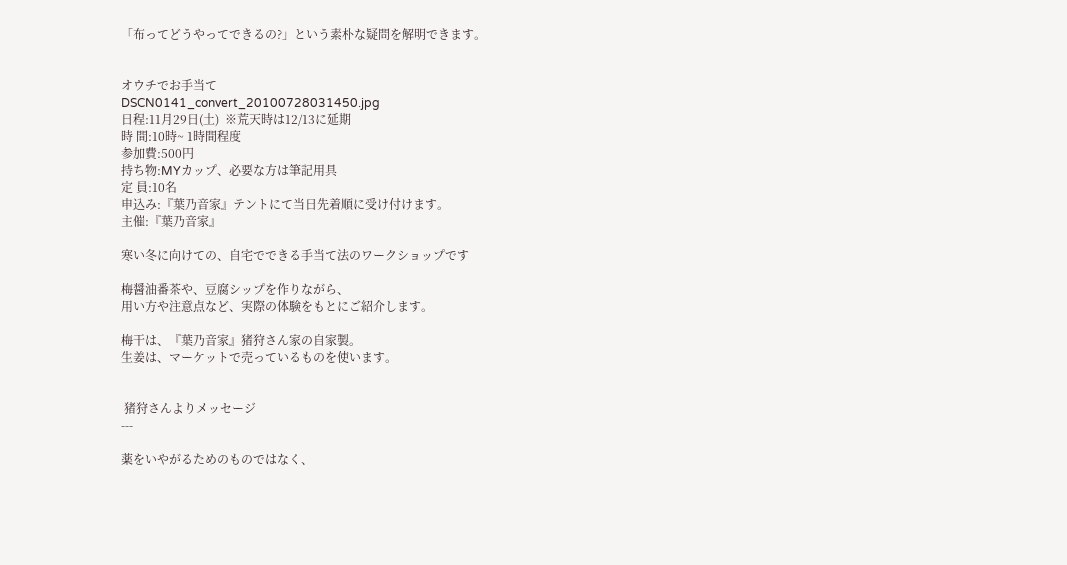「布ってどうやってできるの?」という素朴な疑問を解明できます。


オウチでお手当て
DSCN0141_convert_20100728031450.jpg
日程:11月29日(土)  ※荒天時は12/13に延期
時 間:10時~ 1時間程度
参加費:500円
持ち物:MYカップ、必要な方は筆記用具
定 員:10名
申込み:『葉乃音家』テントにて当日先着順に受け付けます。
主催:『葉乃音家』

寒い冬に向けての、自宅でできる手当て法のワークショップです

梅醤油番茶や、豆腐シップを作りながら、
用い方や注意点など、実際の体験をもとにご紹介します。

梅干は、『葉乃音家』猪狩さん家の自家製。
生姜は、マーケットで売っているものを使います。


 猪狩さんよりメッセージ
---

薬をいやがるためのものではなく、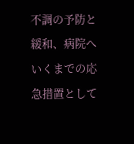不調の予防と緩和、病院へいくまでの応急措置として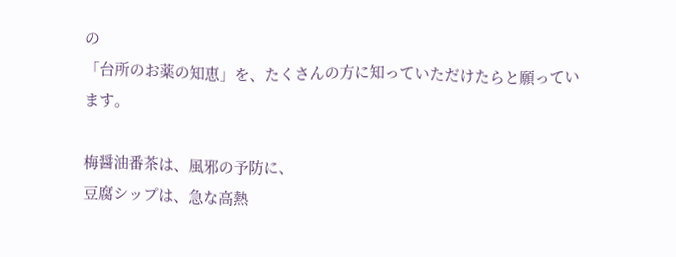の
「台所のお薬の知恵」を、たくさんの方に知っていただけたらと願っています。

梅醤油番茶は、風邪の予防に、
豆腐シップは、急な高熱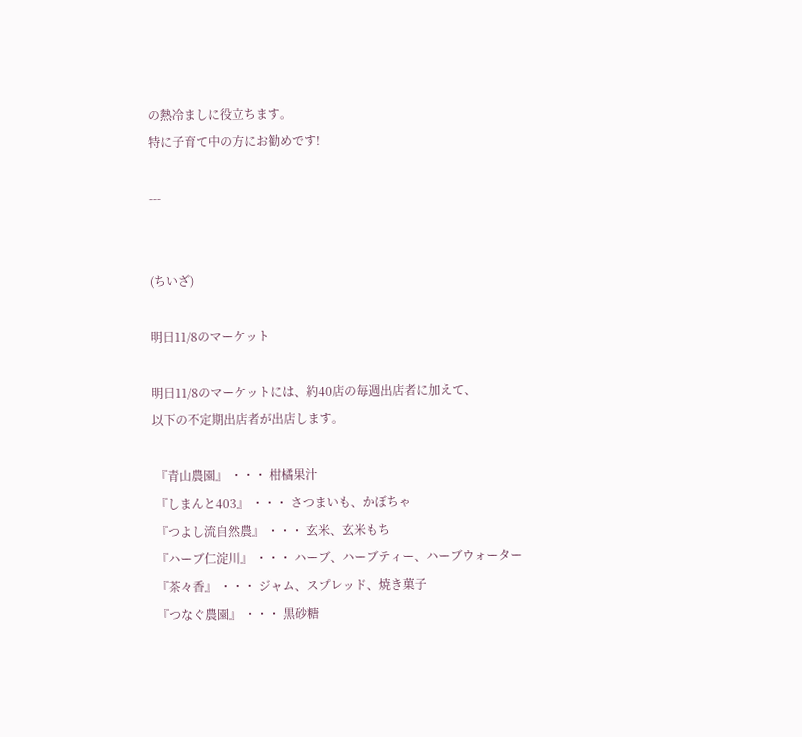の熱冷ましに役立ちます。
特に子育て中の方にお勧めです!

---


(ちいざ)

明日11/8のマーケット

明日11/8のマーケットには、約40店の毎週出店者に加えて、
以下の不定期出店者が出店します。

 『青山農園』 ・・・ 柑橘果汁
 『しまんと403』 ・・・ さつまいも、かぼちゃ
 『つよし流自然農』 ・・・ 玄米、玄米もち
 『ハーブ仁淀川』 ・・・ ハーブ、ハーブティー、ハーブウォーター
 『茶々香』 ・・・ ジャム、スプレッド、焼き菓子
 『つなぐ農園』 ・・・ 黒砂糖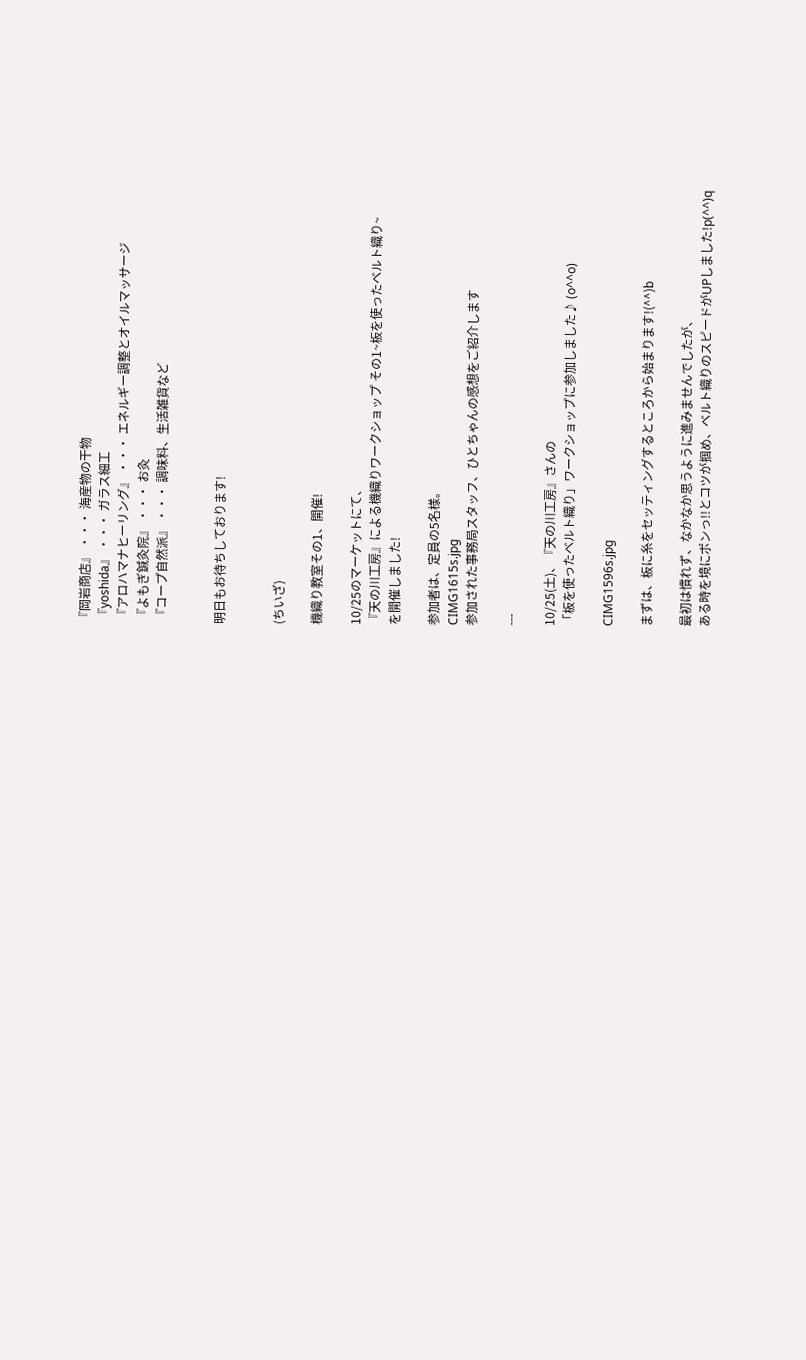『岡岩商店』 ・・・ 海産物の干物
 『yoshida』 ・・・ ガラス細工
 『アロハマナヒーリング』 ・・・ エネルギー調整とオイルマッサージ
 『よもぎ鍼灸院』 ・・・ お灸
 『コープ自然派』 ・・・ 調味料、生活雑貨など


明日もお待ちしております!


(ちいざ)

機織り教室その1、開催!

10/25のマーケットにて、
『天の川工房』による機織りワークショップ その1~板を使ったベルト織り~
を開催しました!

参加者は、定員の5名様。
CIMG1615s.jpg
参加された事務局スタッフ、ひとちゃんの感想をご紹介します

---

10/25(土)、『天の川工房』さんの
「板を使ったベルト織り」ワークショップに参加しました♪ (o^^o)

CIMG1596s.jpg

まずは、板に糸をセッティングするところから始まります!(^^)b

最初は慣れず、なかなか思うように進みませんでしたが、
ある時を境にポンっ!!とコツが掴め、ベルト織りのスピードがUPしました!p(^^)q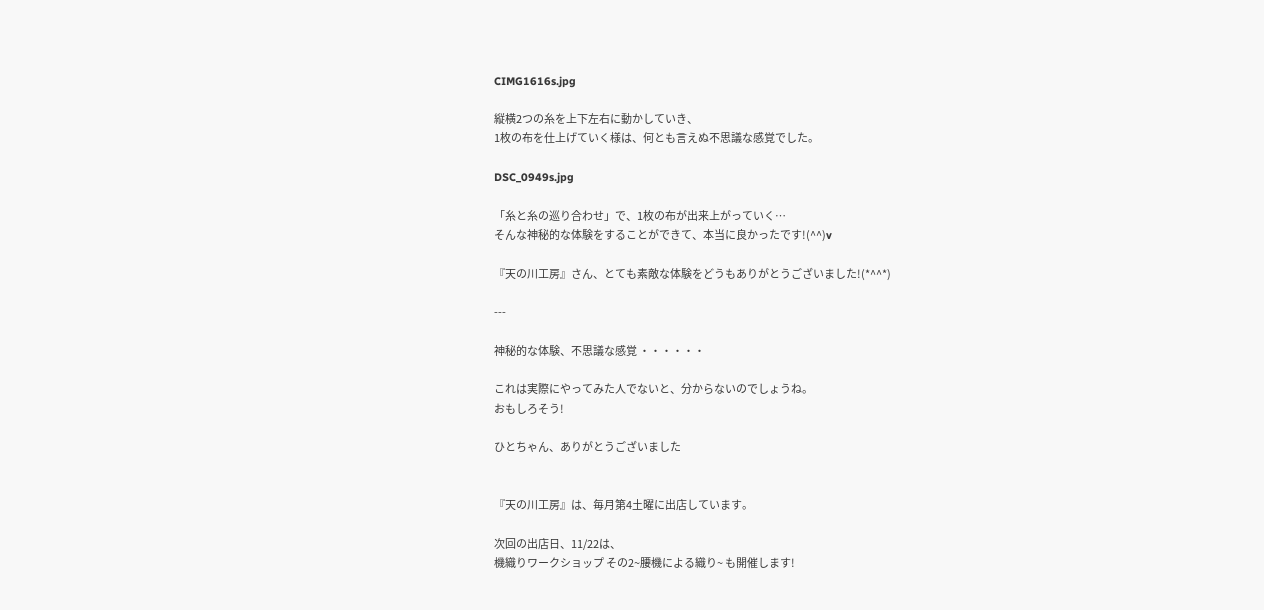CIMG1616s.jpg

縦横2つの糸を上下左右に動かしていき、
1枚の布を仕上げていく様は、何とも言えぬ不思議な感覚でした。

DSC_0949s.jpg

「糸と糸の巡り合わせ」で、1枚の布が出来上がっていく…
そんな神秘的な体験をすることができて、本当に良かったです!(^^)v

『天の川工房』さん、とても素敵な体験をどうもありがとうございました!(*^^*)

---

神秘的な体験、不思議な感覚 ・・・・・・

これは実際にやってみた人でないと、分からないのでしょうね。
おもしろそう!

ひとちゃん、ありがとうございました


『天の川工房』は、毎月第4土曜に出店しています。

次回の出店日、11/22は、
機織りワークショップ その2~腰機による織り~ も開催します!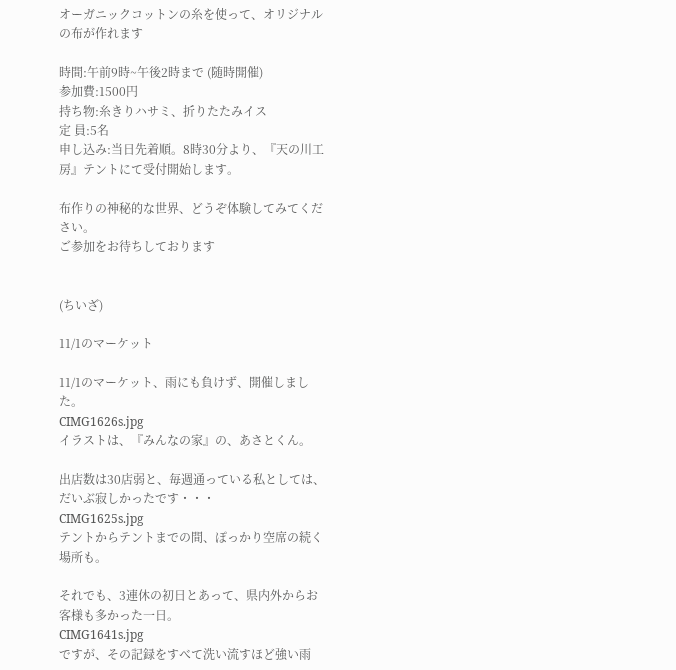オーガニックコットンの糸を使って、オリジナルの布が作れます

時間:午前9時~午後2時まで (随時開催)
参加費:1500円
持ち物:糸きりハサミ、折りたたみイス
定 員:5名
申し込み:当日先着順。8時30分より、『天の川工房』テントにて受付開始します。

布作りの神秘的な世界、どうぞ体験してみてください。
ご参加をお待ちしております


(ちいざ)

11/1のマーケット

11/1のマーケット、雨にも負けず、開催しました。
CIMG1626s.jpg
イラストは、『みんなの家』の、あさとくん。

出店数は30店弱と、毎週通っている私としては、だいぶ寂しかったです・・・
CIMG1625s.jpg
テントからテントまでの間、ぽっかり空席の続く場所も。

それでも、3連休の初日とあって、県内外からお客様も多かった一日。
CIMG1641s.jpg
ですが、その記録をすべて洗い流すほど強い雨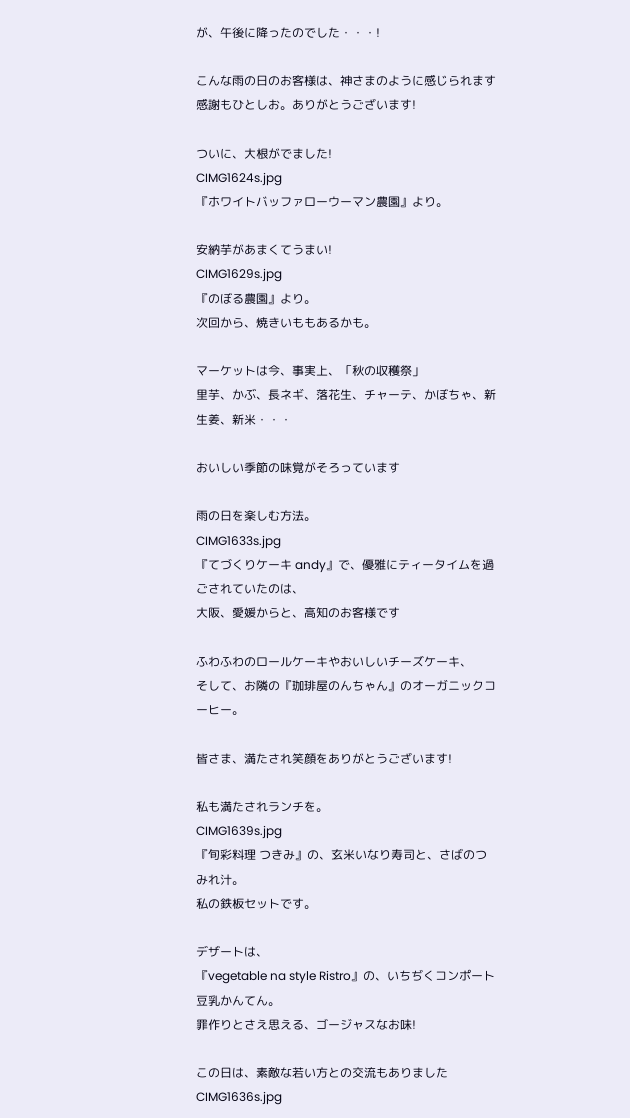が、午後に降ったのでした・・・!

こんな雨の日のお客様は、神さまのように感じられます
感謝もひとしお。ありがとうございます!

ついに、大根がでました!
CIMG1624s.jpg
『ホワイトバッファローウーマン農園』より。

安納芋があまくてうまい!
CIMG1629s.jpg
『のぼる農園』より。
次回から、焼きいももあるかも。

マーケットは今、事実上、「秋の収穫祭」
里芋、かぶ、長ネギ、落花生、チャーテ、かぼちゃ、新生姜、新米・・・

おいしい季節の味覚がそろっています

雨の日を楽しむ方法。
CIMG1633s.jpg
『てづくりケーキ andy』で、優雅にティータイムを過ごされていたのは、
大阪、愛媛からと、高知のお客様です

ふわふわのロールケーキやおいしいチーズケーキ、
そして、お隣の『珈琲屋のんちゃん』のオーガニックコーヒー。

皆さま、満たされ笑顔をありがとうございます!

私も満たされランチを。
CIMG1639s.jpg
『旬彩料理 つきみ』の、玄米いなり寿司と、さばのつみれ汁。
私の鉄板セットです。

デザートは、
『vegetable na style Ristro』の、いちぢくコンポート 豆乳かんてん。
罪作りとさえ思える、ゴージャスなお味!

この日は、素敵な若い方との交流もありました
CIMG1636s.jpg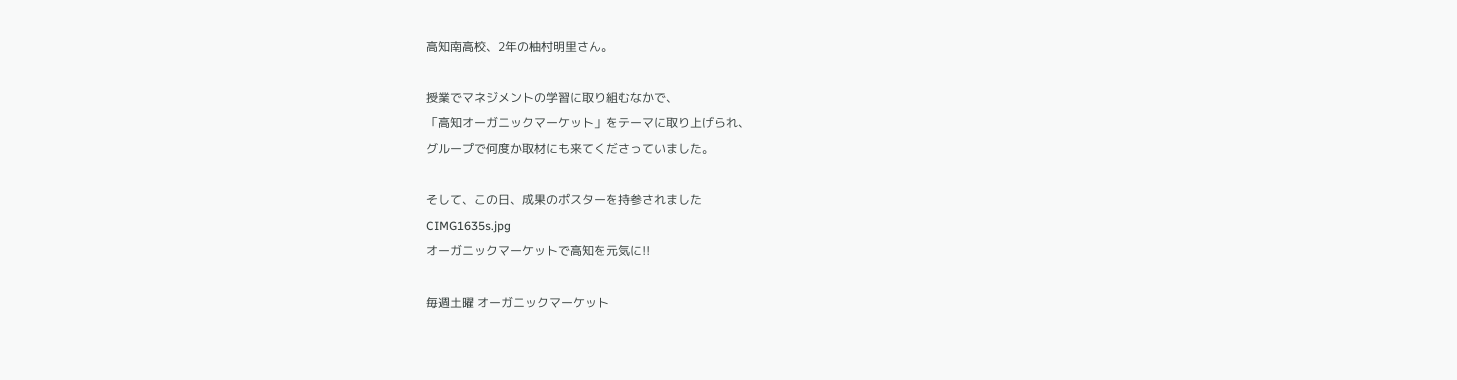高知南高校、2年の柚村明里さん。

授業でマネジメントの学習に取り組むなかで、
「高知オーガニックマーケット」をテーマに取り上げられ、
グループで何度か取材にも来てくださっていました。

そして、この日、成果のポスターを持参されました
CIMG1635s.jpg
オーガニックマーケットで高知を元気に!!

毎週土曜 オーガニックマーケット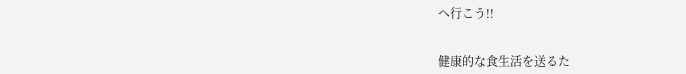へ行こう!!


健康的な食生活を送るた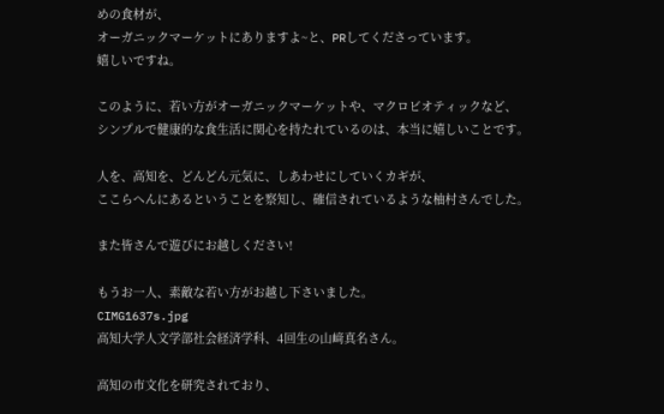めの食材が、
オーガニックマーケットにありますよ~と、PRしてくださっています。
嬉しいですね。

このように、若い方がオーガニックマーケットや、マクロビオティックなど、
シンプルで健康的な食生活に関心を持たれているのは、本当に嬉しいことです。

人を、高知を、どんどん元気に、しあわせにしていくカギが、
ここらへんにあるということを察知し、確信されているような柚村さんでした。

また皆さんで遊びにお越しください!

もうお一人、素敵な若い方がお越し下さいました。
CIMG1637s.jpg
高知大学人文学部社会経済学科、4回生の山﨑真名さん。

高知の市文化を研究されており、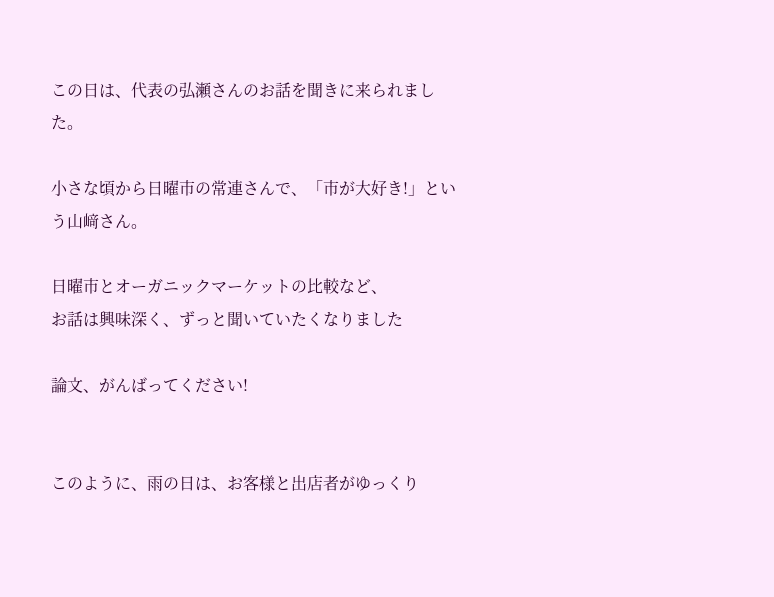この日は、代表の弘瀬さんのお話を聞きに来られました。

小さな頃から日曜市の常連さんで、「市が大好き!」という山﨑さん。

日曜市とオーガニックマーケットの比較など、
お話は興味深く、ずっと聞いていたくなりました

論文、がんばってください!


このように、雨の日は、お客様と出店者がゆっくり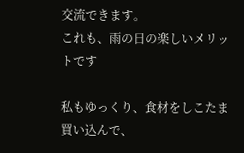交流できます。
これも、雨の日の楽しいメリットです

私もゆっくり、食材をしこたま買い込んで、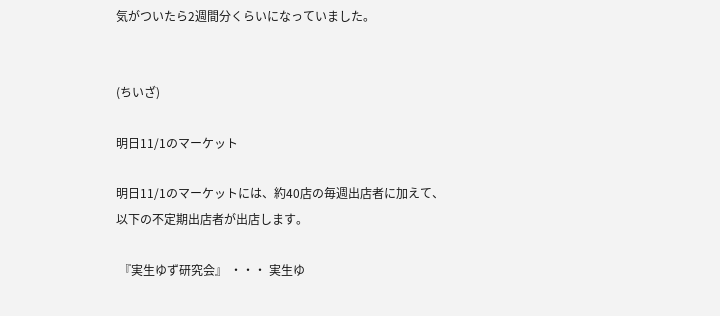気がついたら2週間分くらいになっていました。


(ちいざ)

明日11/1のマーケット

明日11/1のマーケットには、約40店の毎週出店者に加えて、
以下の不定期出店者が出店します。

 『実生ゆず研究会』 ・・・ 実生ゆ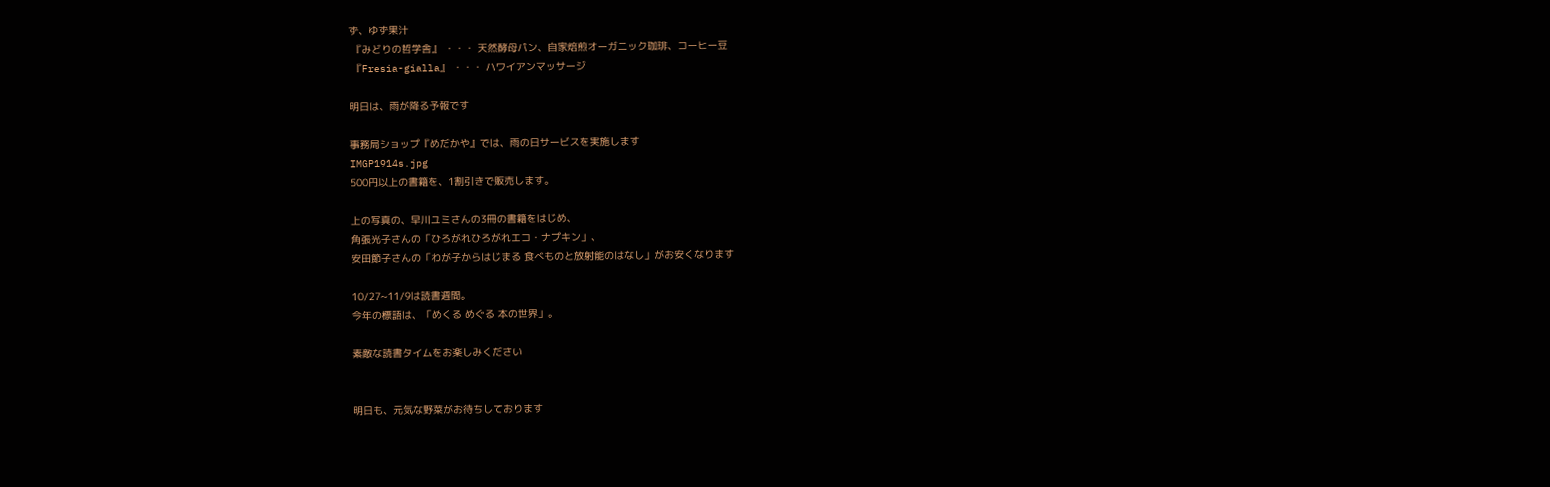ず、ゆず果汁
 『みどりの哲学舎』 ・・・ 天然酵母パン、自家焙煎オーガニック珈琲、コーヒー豆
 『Fresia-gialla』 ・・・ ハワイアンマッサージ

明日は、雨が降る予報です

事務局ショップ『めだかや』では、雨の日サービスを実施します
IMGP1914s.jpg
500円以上の書籍を、1割引きで販売します。

上の写真の、早川ユミさんの3冊の書籍をはじめ、
角張光子さんの「ひろがれひろがれエコ・ナプキン」、
安田節子さんの「わが子からはじまる 食べものと放射能のはなし」がお安くなります

10/27~11/9は読書週間。
今年の標語は、「めくる めぐる 本の世界」。

素敵な読書タイムをお楽しみください


明日も、元気な野菜がお待ちしております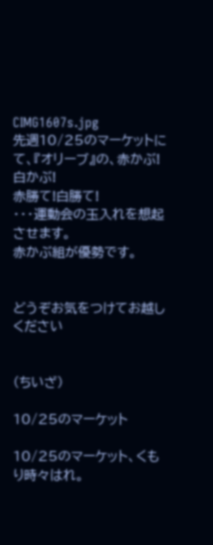CIMG1607s.jpg
先週10/25のマーケットにて、『オリーブ』の、赤かぶ!白かぶ!
赤勝て!白勝て!
・・・運動会の玉入れを想起させます。
赤かぶ組が優勢です。


どうぞお気をつけてお越しください


(ちいざ)

10/25のマーケット

10/25のマーケット、くもり時々はれ。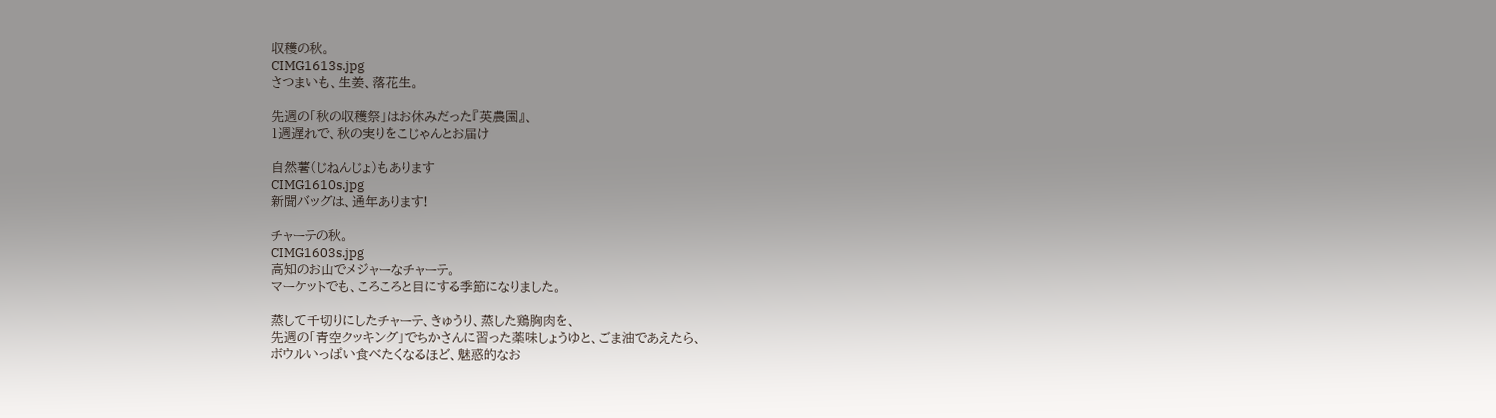収穫の秋。
CIMG1613s.jpg
さつまいも、生姜、落花生。

先週の「秋の収穫祭」はお休みだった『英農園』、
1週遅れで、秋の実りをこじゃんとお届け

自然薯(じねんじょ)もあります
CIMG1610s.jpg
新聞バッグは、通年あります!

チャーテの秋。
CIMG1603s.jpg
高知のお山でメジャーなチャーテ。
マーケットでも、ころころと目にする季節になりました。

蒸して千切りにしたチャーテ、きゅうり、蒸した鶏胸肉を、
先週の「青空クッキング」でちかさんに習った薬味しょうゆと、ごま油であえたら、
ボウルいっぱい食べたくなるほど、魅惑的なお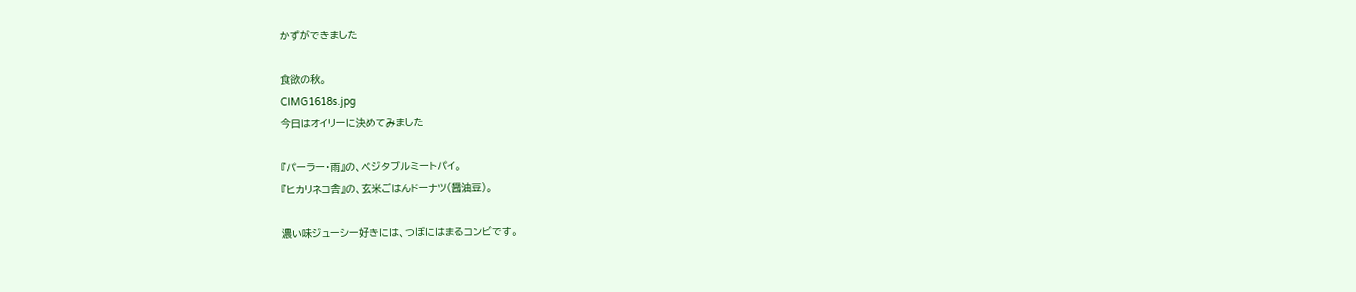かずができました

食欲の秋。
CIMG1618s.jpg
今日はオイリーに決めてみました

『パーラー・雨』の、ベジタブルミートパイ。
『ヒカリネコ舎』の、玄米ごはんドーナツ(醤油豆)。

濃い味ジューシー好きには、つぼにはまるコンビです。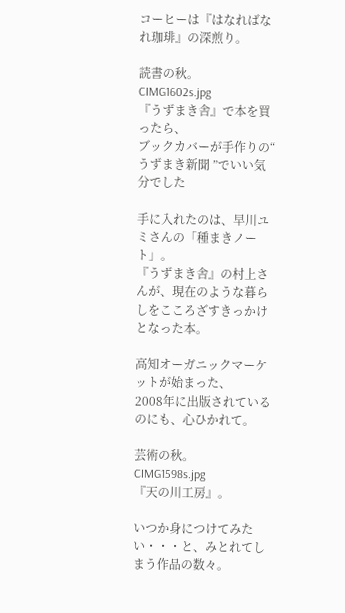コーヒーは『はなればなれ珈琲』の深煎り。

読書の秋。
CIMG1602s.jpg
『うずまき舎』で本を買ったら、
ブックカバーが手作りの“ うずまき新聞 ”でいい気分でした

手に入れたのは、早川ユミさんの「種まきノート」。
『うずまき舎』の村上さんが、現在のような暮らしをこころざすきっかけとなった本。

高知オーガニックマーケットが始まった、
2008年に出版されているのにも、心ひかれて。

芸術の秋。
CIMG1598s.jpg
『天の川工房』。

いつか身につけてみたい・・・と、みとれてしまう作品の数々。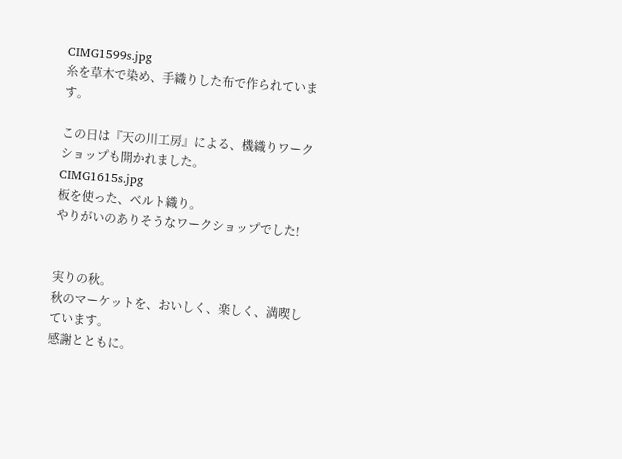CIMG1599s.jpg
糸を草木で染め、手織りした布で作られています。

この日は『天の川工房』による、機織りワークショップも開かれました。
CIMG1615s.jpg
板を使った、ベルト織り。
やりがいのありそうなワークショップでした!


実りの秋。
秋のマーケットを、おいしく、楽しく、満喫しています。
感謝とともに。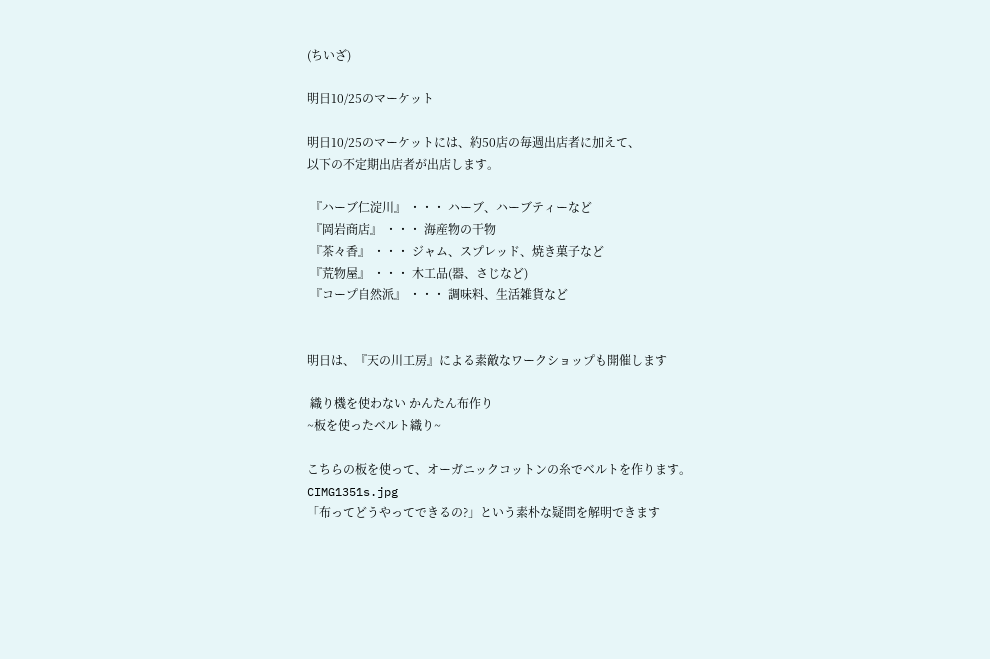(ちいざ)

明日10/25のマーケット

明日10/25のマーケットには、約50店の毎週出店者に加えて、
以下の不定期出店者が出店します。

 『ハーブ仁淀川』 ・・・ ハーブ、ハーブティーなど
 『岡岩商店』 ・・・ 海産物の干物
 『茶々香』 ・・・ ジャム、スプレッド、焼き菓子など
 『荒物屋』 ・・・ 木工品(器、さじなど)
 『コープ自然派』 ・・・ 調味料、生活雑貨など


明日は、『天の川工房』による素敵なワークショップも開催します

 織り機を使わない かんたん布作り
~板を使ったベルト織り~

こちらの板を使って、オーガニックコットンの糸でベルトを作ります。
CIMG1351s.jpg
「布ってどうやってできるの?」という素朴な疑問を解明できます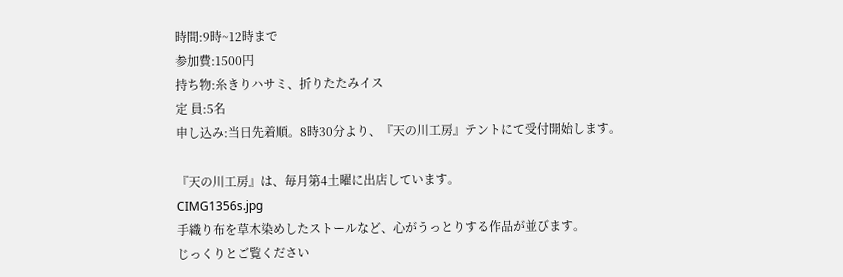時間:9時~12時まで
参加費:1500円
持ち物:糸きりハサミ、折りたたみイス
定 員:5名
申し込み:当日先着順。8時30分より、『天の川工房』テントにて受付開始します。

『天の川工房』は、毎月第4土曜に出店しています。
CIMG1356s.jpg
手織り布を草木染めしたストールなど、心がうっとりする作品が並びます。
じっくりとご覧ください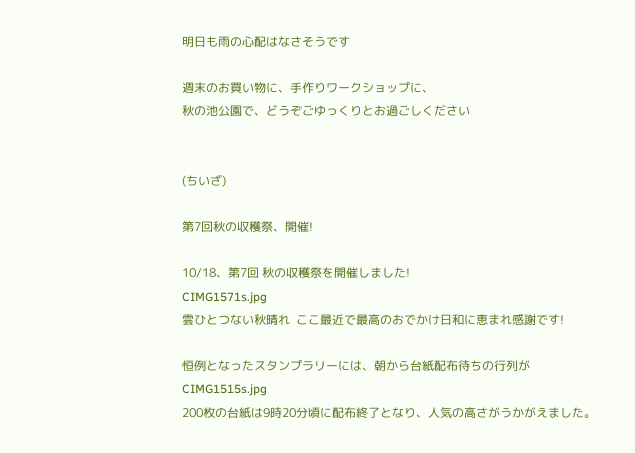明日も雨の心配はなさそうです

週末のお買い物に、手作りワークショップに、
秋の池公園で、どうぞごゆっくりとお過ごしください


(ちいざ)

第7回秋の収穫祭、開催!

10/18、第7回 秋の収穫祭を開催しました!
CIMG1571s.jpg
雲ひとつない秋晴れ  ここ最近で最高のおでかけ日和に恵まれ感謝です!

恒例となったスタンプラリーには、朝から台紙配布待ちの行列が
CIMG1515s.jpg
200枚の台紙は9時20分頃に配布終了となり、人気の高さがうかがえました。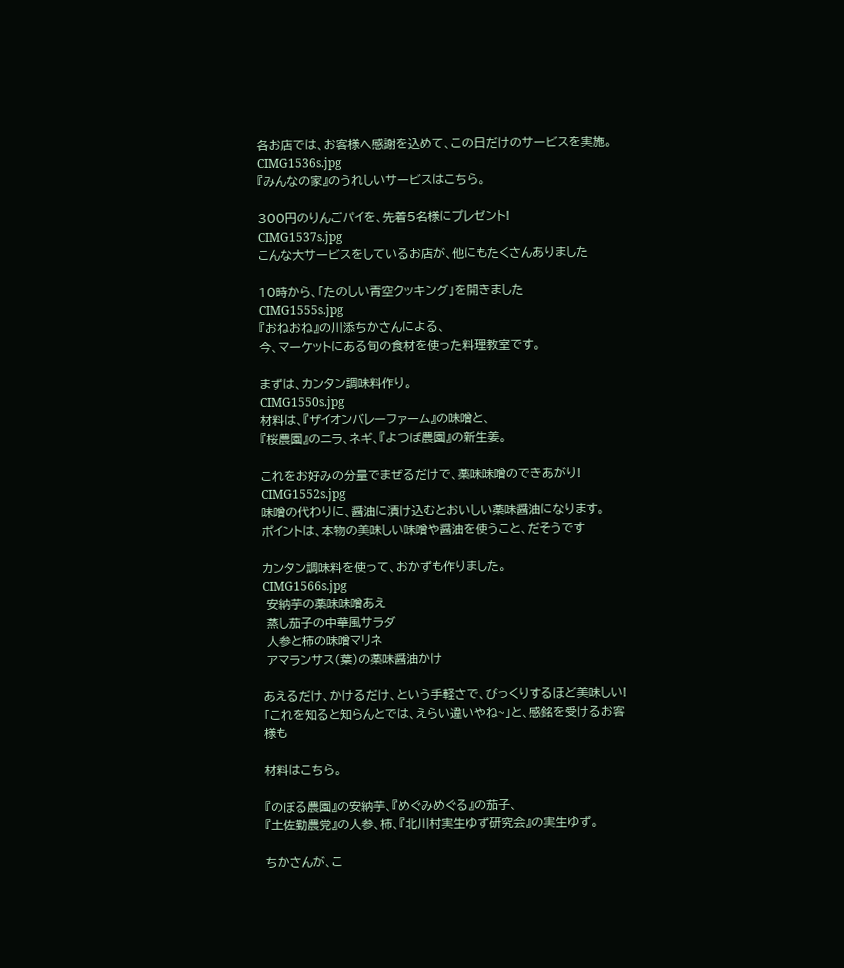各お店では、お客様へ感謝を込めて、この日だけのサービスを実施。
CIMG1536s.jpg
『みんなの家』のうれしいサービスはこちら。

300円のりんごパイを、先着5名様にプレゼント!
CIMG1537s.jpg
こんな大サービスをしているお店が、他にもたくさんありました

10時から、「たのしい青空クッキング」を開きました
CIMG1555s.jpg
『おねおね』の川添ちかさんによる、
今、マーケットにある旬の食材を使った料理教室です。

まずは、カンタン調味料作り。
CIMG1550s.jpg
材料は、『ザイオンバレーファーム』の味噌と、
『桜農園』のニラ、ネギ、『よつば農園』の新生姜。

これをお好みの分量でまぜるだけで、薬味味噌のできあがり!
CIMG1552s.jpg
味噌の代わりに、醤油に漬け込むとおいしい薬味醤油になります。
ポイントは、本物の美味しい味噌や醤油を使うこと、だそうです

カンタン調味料を使って、おかずも作りました。
CIMG1566s.jpg
 安納芋の薬味味噌あえ
 蒸し茄子の中華風サラダ
 人参と柿の味噌マリネ
 アマランサス(葉)の薬味醤油かけ

あえるだけ、かけるだけ、という手軽さで、びっくりするほど美味しい!
「これを知ると知らんとでは、えらい違いやね~」と、感銘を受けるお客様も

材料はこちら。

『のぼる農園』の安納芋、『めぐみめぐる』の茄子、
『土佐勤農党』の人参、柿、『北川村実生ゆず研究会』の実生ゆず。

ちかさんが、こ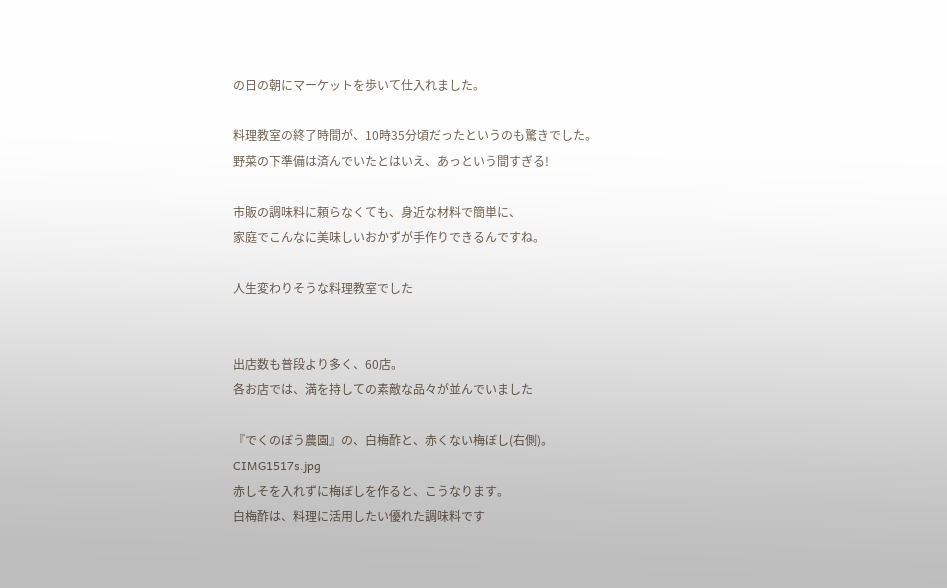の日の朝にマーケットを歩いて仕入れました。

料理教室の終了時間が、10時35分頃だったというのも驚きでした。
野菜の下準備は済んでいたとはいえ、あっという間すぎる!

市販の調味料に頼らなくても、身近な材料で簡単に、
家庭でこんなに美味しいおかずが手作りできるんですね。

人生変わりそうな料理教室でした


出店数も普段より多く、60店。
各お店では、満を持しての素敵な品々が並んでいました

『でくのぼう農園』の、白梅酢と、赤くない梅ぼし(右側)。
CIMG1517s.jpg
赤しそを入れずに梅ぼしを作ると、こうなります。
白梅酢は、料理に活用したい優れた調味料です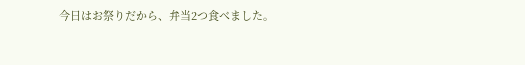今日はお祭りだから、弁当2つ食べました。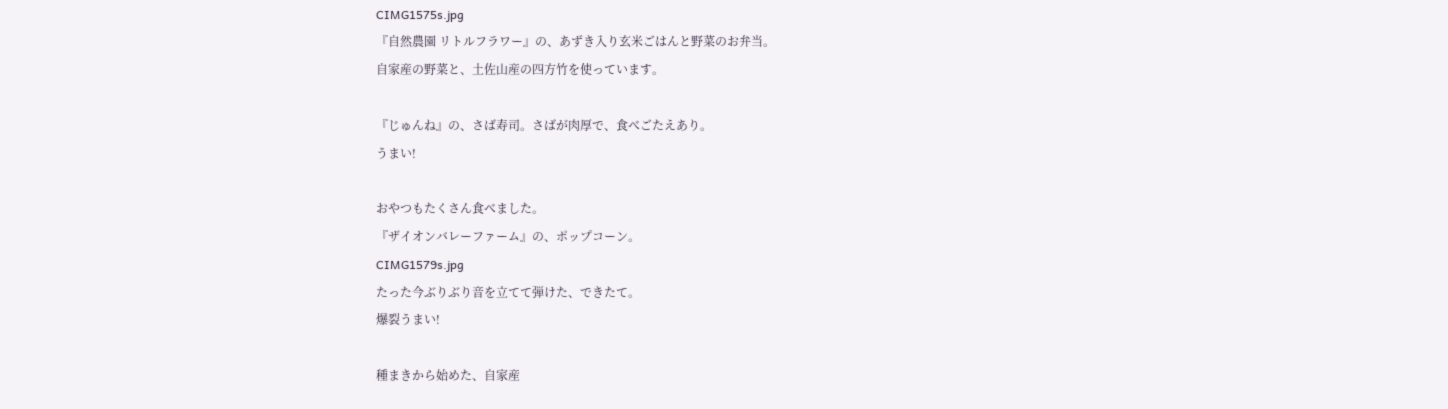CIMG1575s.jpg
『自然農園 リトルフラワー』の、あずき入り玄米ごはんと野菜のお弁当。
自家産の野菜と、土佐山産の四方竹を使っています。

『じゅんね』の、さば寿司。さばが肉厚で、食べごたえあり。
うまい!

おやつもたくさん食べました。
『ザイオンバレーファーム』の、ポップコーン。
CIMG1579s.jpg
たった今ぶりぶり音を立てて弾けた、できたて。
爆裂うまい!

種まきから始めた、自家産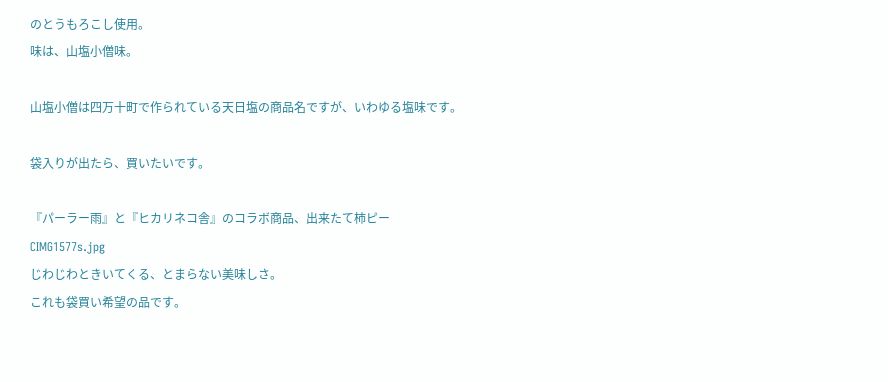のとうもろこし使用。
味は、山塩小僧味。

山塩小僧は四万十町で作られている天日塩の商品名ですが、いわゆる塩味です。

袋入りが出たら、買いたいです。

『パーラー雨』と『ヒカリネコ舎』のコラボ商品、出来たて柿ピー
CIMG1577s.jpg
じわじわときいてくる、とまらない美味しさ。
これも袋買い希望の品です。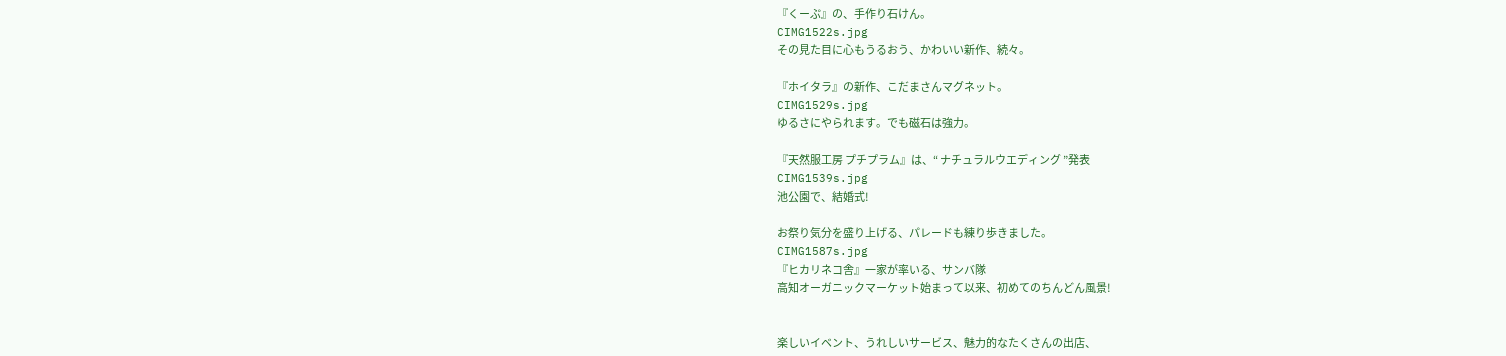『くーぷ』の、手作り石けん。
CIMG1522s.jpg
その見た目に心もうるおう、かわいい新作、続々。

『ホイタラ』の新作、こだまさんマグネット。
CIMG1529s.jpg
ゆるさにやられます。でも磁石は強力。

『天然服工房 プチプラム』は、“ ナチュラルウエディング ”発表
CIMG1539s.jpg
池公園で、結婚式!

お祭り気分を盛り上げる、パレードも練り歩きました。
CIMG1587s.jpg
『ヒカリネコ舎』一家が率いる、サンバ隊
高知オーガニックマーケット始まって以来、初めてのちんどん風景!


楽しいイベント、うれしいサービス、魅力的なたくさんの出店、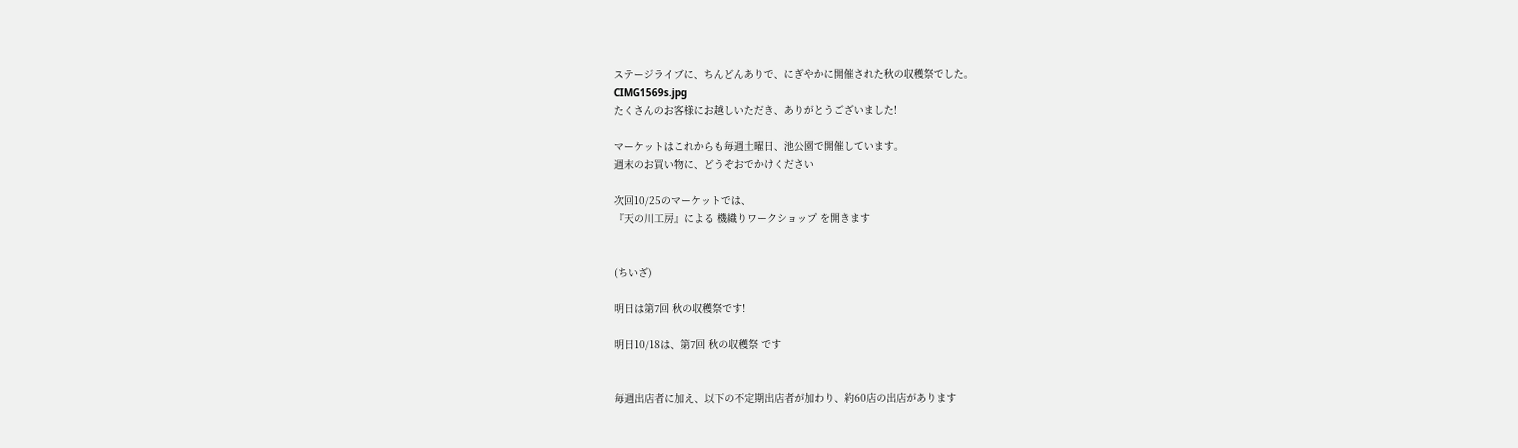ステージライブに、ちんどんありで、にぎやかに開催された秋の収穫祭でした。
CIMG1569s.jpg
たくさんのお客様にお越しいただき、ありがとうございました!

マーケットはこれからも毎週土曜日、池公園で開催しています。
週末のお買い物に、どうぞおでかけください

次回10/25のマーケットでは、
『天の川工房』による 機織りワークショップ を開きます


(ちいざ)

明日は第7回 秋の収穫祭です!

明日10/18は、第7回 秋の収穫祭 です


毎週出店者に加え、以下の不定期出店者が加わり、約60店の出店があります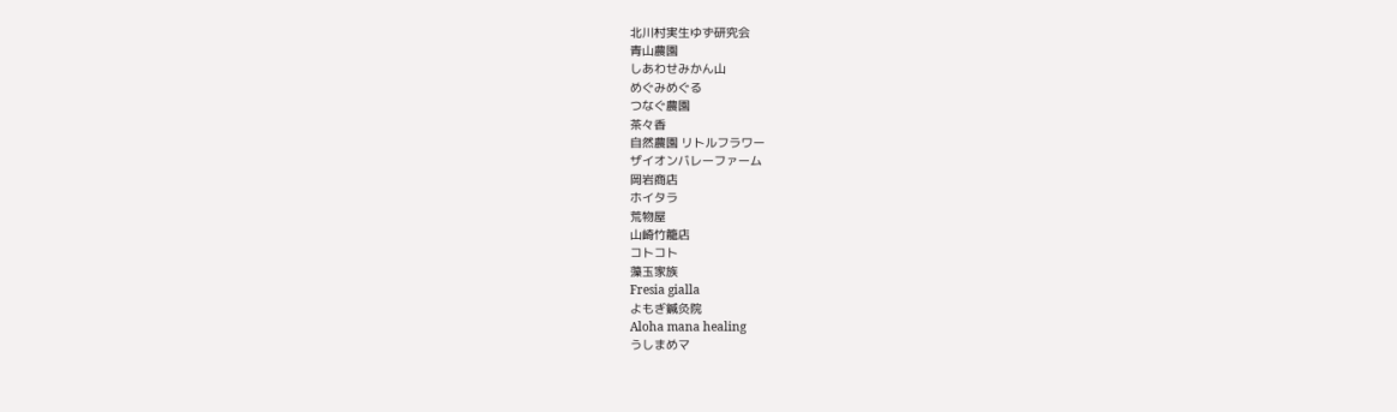北川村実生ゆず研究会
青山農園
しあわせみかん山
めぐみめぐる
つなぐ農園
茶々香
自然農園 リトルフラワー
ザイオンバレーファーム
岡岩商店
ホイタラ
荒物屋
山崎竹籠店
コトコト
藻玉家族
Fresia gialla
よもぎ鍼灸院
Aloha mana healing
うしまめマ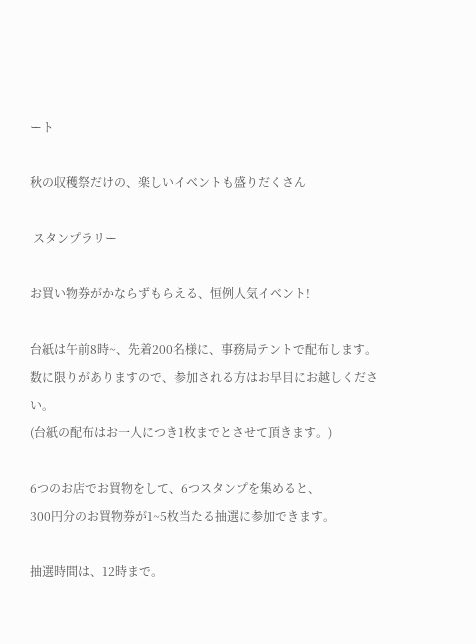ート

秋の収穫祭だけの、楽しいイベントも盛りだくさん

 スタンプラリー

お買い物券がかならずもらえる、恒例人気イベント!

台紙は午前8時~、先着200名様に、事務局テントで配布します。
数に限りがありますので、参加される方はお早目にお越しください。
(台紙の配布はお一人につき1枚までとさせて頂きます。)

6つのお店でお買物をして、6つスタンプを集めると、
300円分のお買物券が1~5枚当たる抽選に参加できます。

抽選時間は、12時まで。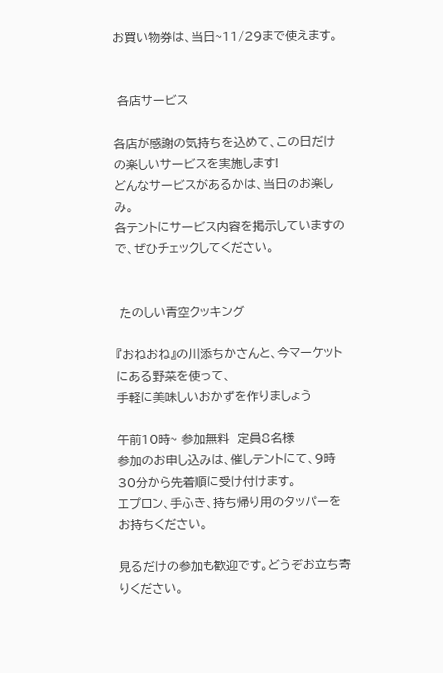お買い物券は、当日~11/29まで使えます。


 各店サービス

各店が感謝の気持ちを込めて、この日だけの楽しいサービスを実施します!
どんなサービスがあるかは、当日のお楽しみ。
各テントにサービス内容を掲示していますので、ぜひチェックしてください。


 たのしい青空クッキング

『おねおね』の川添ちかさんと、今マーケットにある野菜を使って、
手軽に美味しいおかずを作りましょう

午前10時~ 参加無料  定員8名様
参加のお申し込みは、催しテントにて、9時30分から先着順に受け付けます。
エプロン、手ふき、持ち帰り用のタッパーをお持ちください。

見るだけの参加も歓迎です。どうぞお立ち寄りください。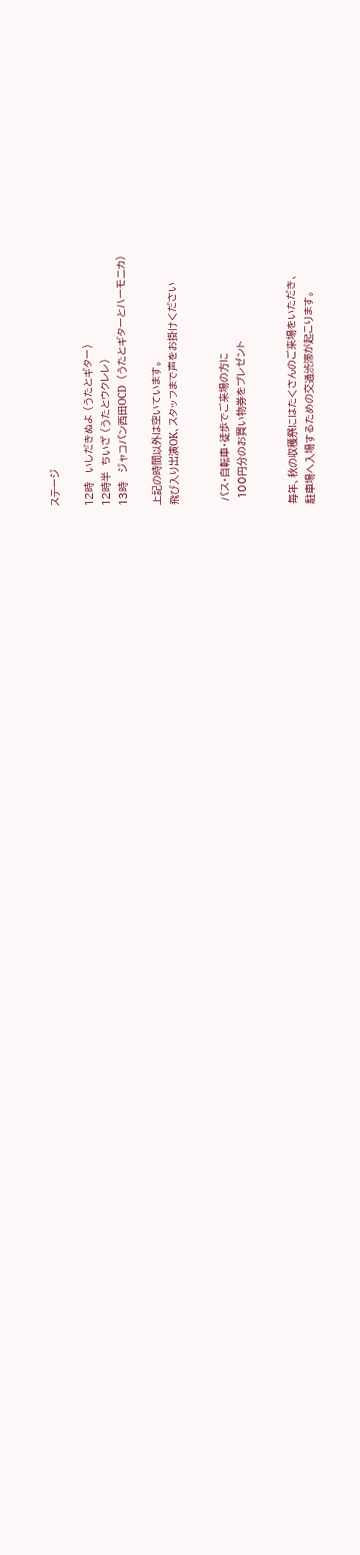ステージ

12時   いしだきぬよ (うたとギター)
12時半  ちいざ (うたとウクレレ)
13時   ジャコバン西田OCD  (うたとギターとハーモニカ)

上記の時間以外は空いています。
飛び入り出演OK、スタッフまで声をお掛けください


 バス・自転車・徒歩でご来場の方に
  100円分のお買い物券をプレゼント


毎年、秋の収穫祭にはたくさんのご来場をいただき、
駐車場へ入場するための交通渋滞が起こります。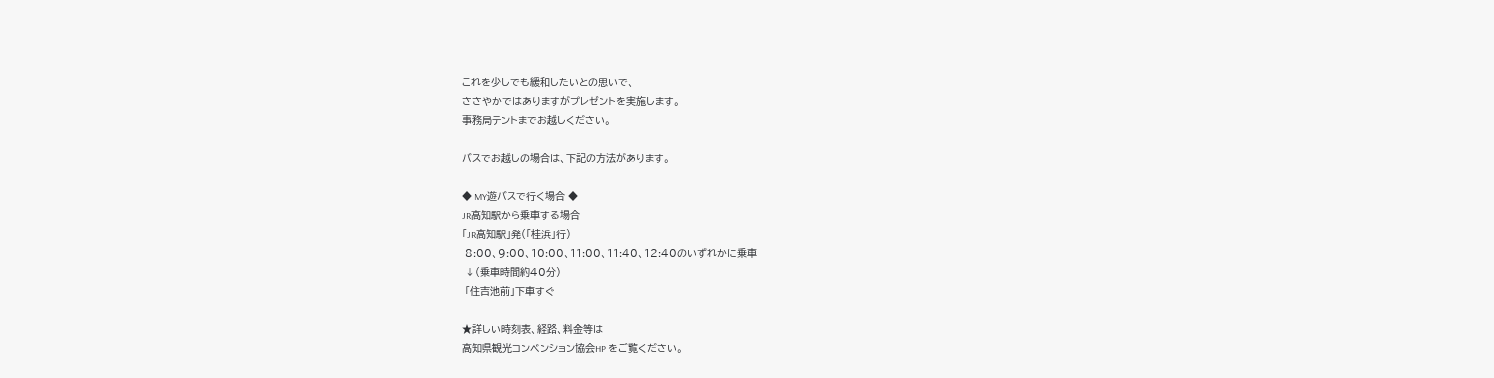これを少しでも緩和したいとの思いで、
ささやかではありますがプレゼントを実施します。
事務局テントまでお越しください。

バスでお越しの場合は、下記の方法があります。

◆ MY遊バスで行く場合 ◆
JR高知駅から乗車する場合
「JR高知駅」発(「桂浜」行)
 8:00、9:00、10:00、11:00、11:40、12:40のいずれかに乗車
 ↓(乗車時間約40分)
 「住吉池前」下車すぐ

★詳しい時刻表、経路、料金等は
高知県観光コンベンション協会HP をご覧ください。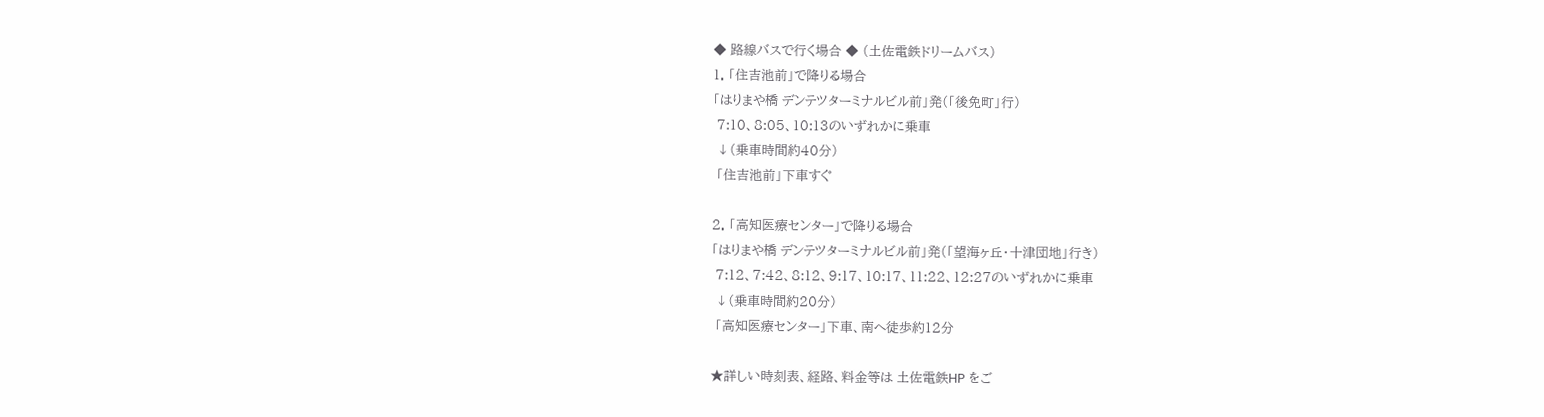◆ 路線バスで行く場合 ◆ (土佐電鉄ドリームバス)
1. 「住吉池前」で降りる場合
「はりまや橋 デンテツターミナルビル前」発(「後免町」行)
 7:10、8:05、10:13のいずれかに乗車
 ↓(乗車時間約40分)
 「住吉池前」下車すぐ

2. 「高知医療センター」で降りる場合
「はりまや橋 デンテツターミナルビル前」発(「望海ヶ丘・十津団地」行き)
 7:12、7:42、8:12、9:17、10:17、11:22、12:27のいずれかに乗車
 ↓(乗車時間約20分)
 「高知医療センター」下車、南へ徒歩約12分

★詳しい時刻表、経路、料金等は 土佐電鉄HP をご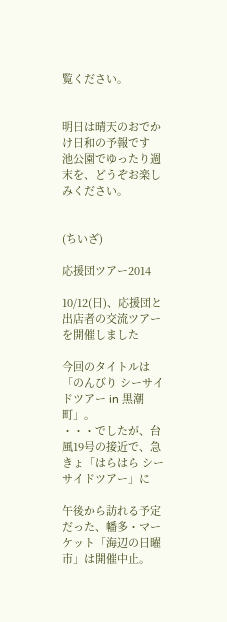覧ください。


明日は晴天のおでかけ日和の予報です
池公園でゆったり週末を、どうぞお楽しみください。


(ちいざ)

応援団ツアー2014

10/12(日)、応援団と出店者の交流ツアーを開催しました

今回のタイトルは「のんびり シーサイドツアー in 黒潮町」。
・・・でしたが、台風19号の接近で、急きょ「はらはら シーサイドツアー」に

午後から訪れる予定だった、幡多・マーケット「海辺の日曜市」は開催中止。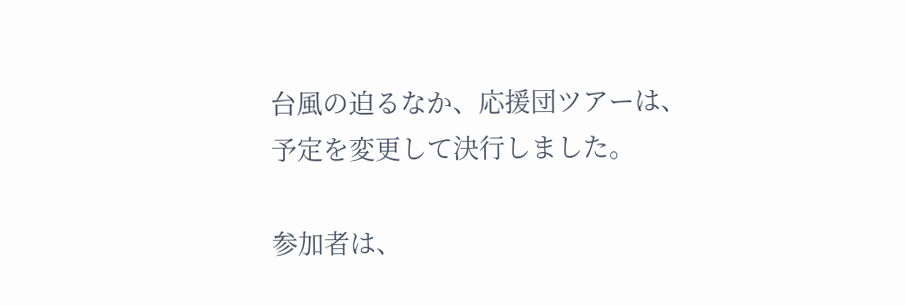台風の迫るなか、応援団ツアーは、予定を変更して決行しました。

参加者は、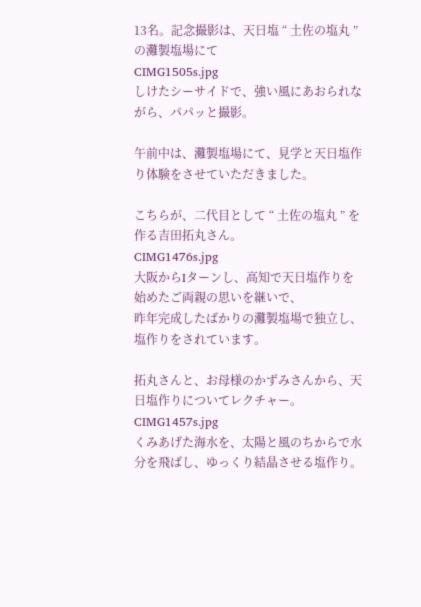13名。記念撮影は、天日塩 “ 土佐の塩丸 ” の灘製塩場にて
CIMG1505s.jpg
しけたシーサイドで、強い風にあおられながら、パパッと撮影。

午前中は、灘製塩場にて、見学と天日塩作り体験をさせていただきました。

こちらが、二代目として “ 土佐の塩丸 ” を作る吉田拓丸さん。
CIMG1476s.jpg
大阪からIターンし、高知で天日塩作りを始めたご両親の思いを継いで、
昨年完成したばかりの灘製塩場で独立し、塩作りをされています。

拓丸さんと、お母様のかずみさんから、天日塩作りについてレクチャー。
CIMG1457s.jpg
くみあげた海水を、太陽と風のちからで水分を飛ばし、ゆっくり結晶させる塩作り。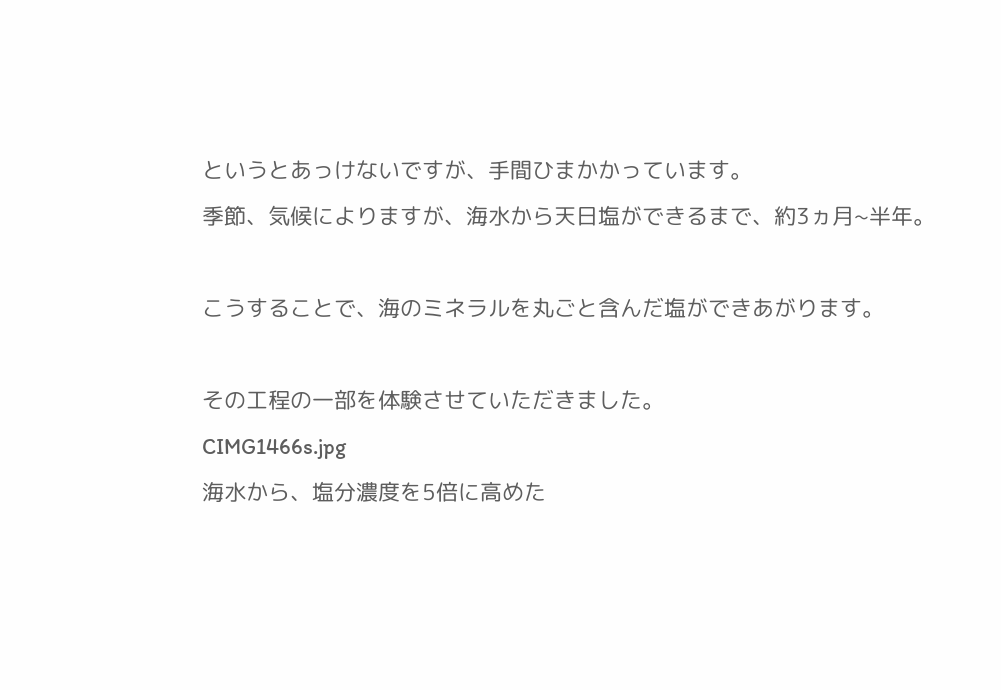というとあっけないですが、手間ひまかかっています。
季節、気候によりますが、海水から天日塩ができるまで、約3ヵ月~半年。

こうすることで、海のミネラルを丸ごと含んだ塩ができあがります。

その工程の一部を体験させていただきました。
CIMG1466s.jpg
海水から、塩分濃度を5倍に高めた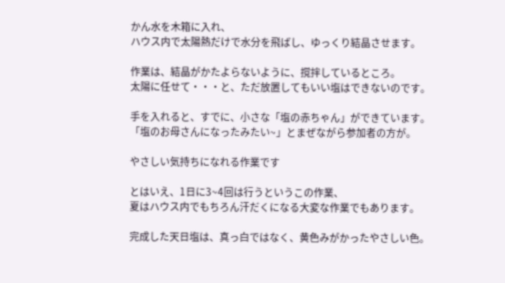かん水を木箱に入れ、
ハウス内で太陽熱だけで水分を飛ばし、ゆっくり結晶させます。

作業は、結晶がかたよらないように、撹拌しているところ。
太陽に任せて・・・と、ただ放置してもいい塩はできないのです。

手を入れると、すでに、小さな「塩の赤ちゃん」ができています。
「塩のお母さんになったみたい~」とまぜながら参加者の方が。

やさしい気持ちになれる作業です

とはいえ、1日に3~4回は行うというこの作業、
夏はハウス内でもちろん汗だくになる大変な作業でもあります。

完成した天日塩は、真っ白ではなく、黄色みがかったやさしい色。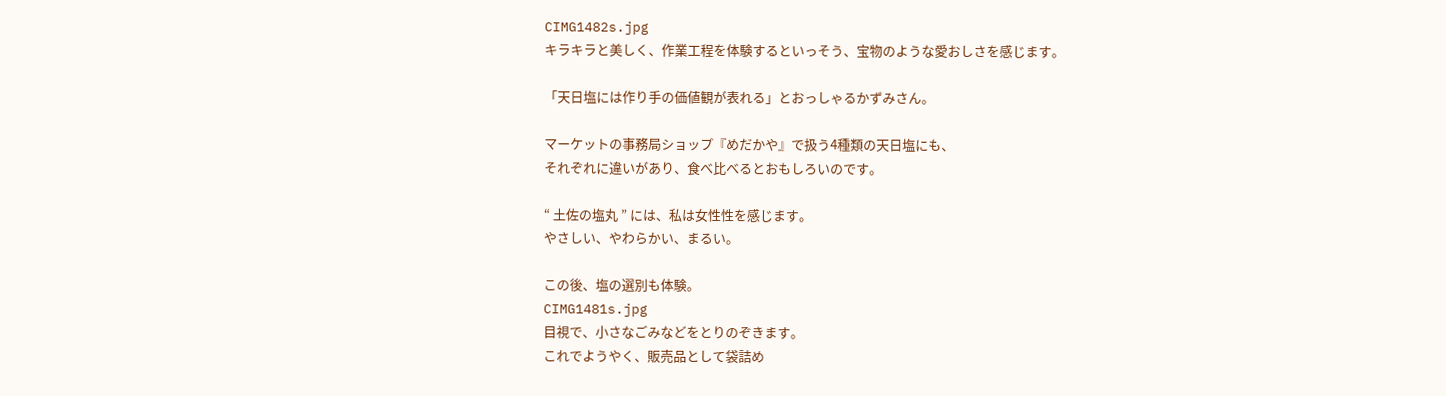CIMG1482s.jpg
キラキラと美しく、作業工程を体験するといっそう、宝物のような愛おしさを感じます。

「天日塩には作り手の価値観が表れる」とおっしゃるかずみさん。

マーケットの事務局ショップ『めだかや』で扱う4種類の天日塩にも、
それぞれに違いがあり、食べ比べるとおもしろいのです。

“ 土佐の塩丸 ” には、私は女性性を感じます。
やさしい、やわらかい、まるい。

この後、塩の選別も体験。
CIMG1481s.jpg
目視で、小さなごみなどをとりのぞきます。
これでようやく、販売品として袋詰め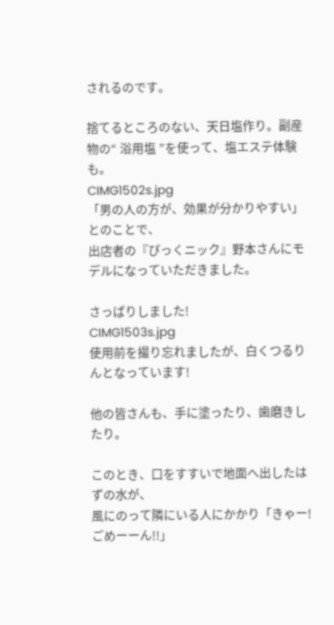されるのです。

捨てるところのない、天日塩作り。副産物の“ 浴用塩 ”を使って、塩エステ体験も。
CIMG1502s.jpg
「男の人の方が、効果が分かりやすい」とのことで、
出店者の『ぴっくニック』野本さんにモデルになっていただきました。

さっぱりしました!
CIMG1503s.jpg
使用前を撮り忘れましたが、白くつるりんとなっています!

他の皆さんも、手に塗ったり、歯磨きしたり。

このとき、口をすすいで地面へ出したはずの水が、
風にのって隣にいる人にかかり「きゃー!ごめーーん!!」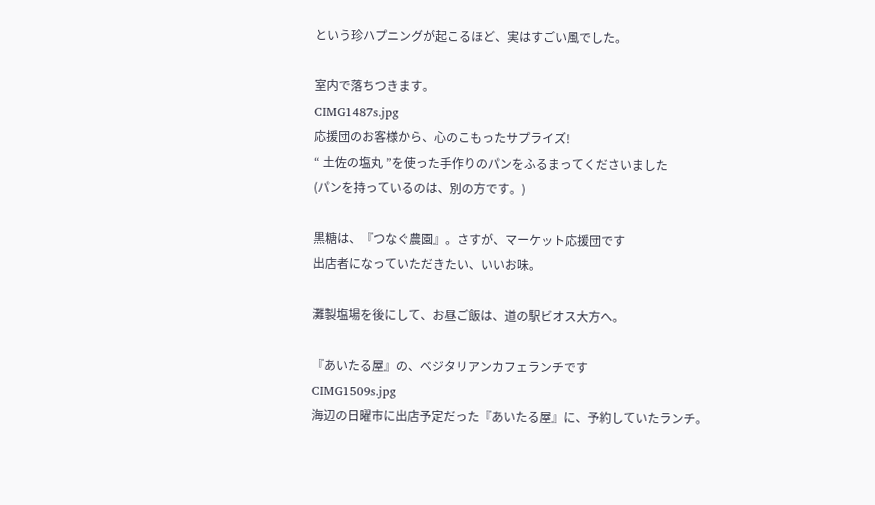という珍ハプニングが起こるほど、実はすごい風でした。

室内で落ちつきます。
CIMG1487s.jpg
応援団のお客様から、心のこもったサプライズ!
“ 土佐の塩丸 ”を使った手作りのパンをふるまってくださいました
(パンを持っているのは、別の方です。)

黒糖は、『つなぐ農園』。さすが、マーケット応援団です
出店者になっていただきたい、いいお味。

灘製塩場を後にして、お昼ご飯は、道の駅ビオス大方へ。

『あいたる屋』の、ベジタリアンカフェランチです
CIMG1509s.jpg
海辺の日曜市に出店予定だった『あいたる屋』に、予約していたランチ。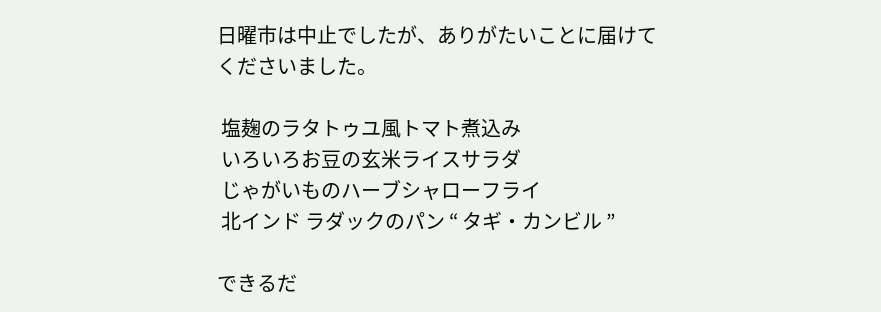日曜市は中止でしたが、ありがたいことに届けてくださいました。

 塩麹のラタトゥユ風トマト煮込み
 いろいろお豆の玄米ライスサラダ
 じゃがいものハーブシャローフライ
 北インド ラダックのパン “ タギ・カンビル ”

できるだ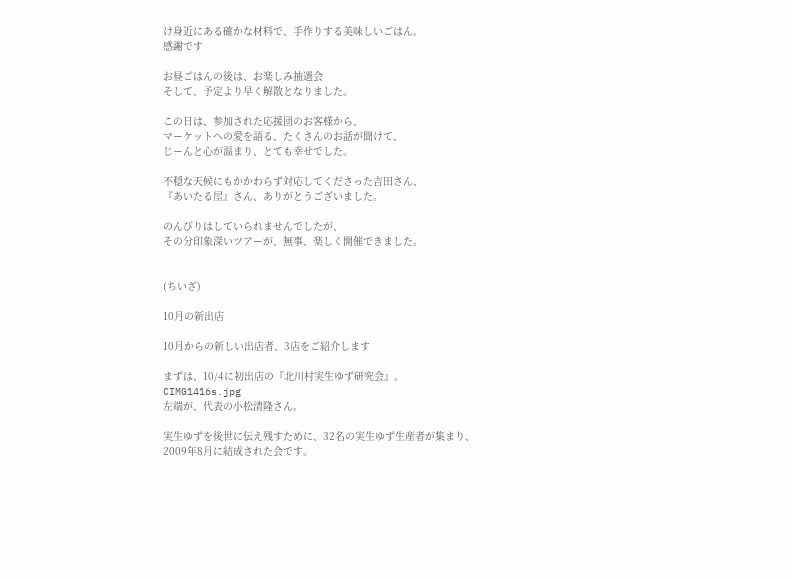け身近にある確かな材料で、手作りする美味しいごはん。
感謝です

お昼ごはんの後は、お楽しみ抽選会
そして、予定より早く解散となりました。

この日は、参加された応援団のお客様から、
マーケットへの愛を語る、たくさんのお話が聞けて、
じーんと心が温まり、とても幸せでした。

不穏な天候にもかかわらず対応してくださった吉田さん、
『あいたる屋』さん、ありがとうございました。

のんびりはしていられませんでしたが、
その分印象深いツアーが、無事、楽しく開催できました。


(ちいざ)

10月の新出店

10月からの新しい出店者、3店をご紹介します

まずは、10/4に初出店の『北川村実生ゆず研究会』。
CIMG1416s.jpg
左端が、代表の小松清隆さん。

実生ゆずを後世に伝え残すために、32名の実生ゆず生産者が集まり、
2009年8月に結成された会です。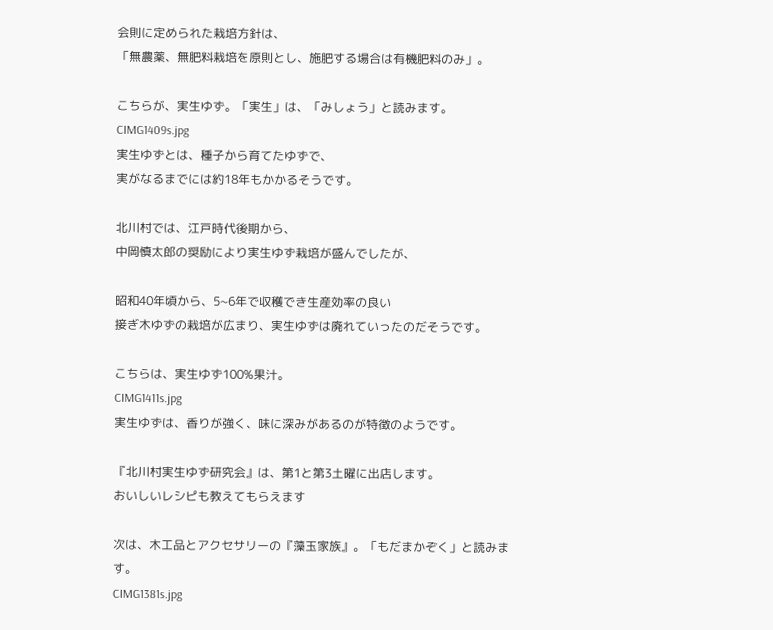会則に定められた栽培方針は、
「無農薬、無肥料栽培を原則とし、施肥する場合は有機肥料のみ」。

こちらが、実生ゆず。「実生」は、「みしょう」と読みます。
CIMG1409s.jpg
実生ゆずとは、種子から育てたゆずで、
実がなるまでには約18年もかかるそうです。

北川村では、江戸時代後期から、
中岡慎太郎の奨励により実生ゆず栽培が盛んでしたが、

昭和40年頃から、5~6年で収穫でき生産効率の良い
接ぎ木ゆずの栽培が広まり、実生ゆずは廃れていったのだそうです。

こちらは、実生ゆず100%果汁。
CIMG1411s.jpg
実生ゆずは、香りが強く、味に深みがあるのが特徴のようです。

『北川村実生ゆず研究会』は、第1と第3土曜に出店します。
おいしいレシピも教えてもらえます

次は、木工品とアクセサリーの『藻玉家族』。「もだまかぞく」と読みます。
CIMG1381s.jpg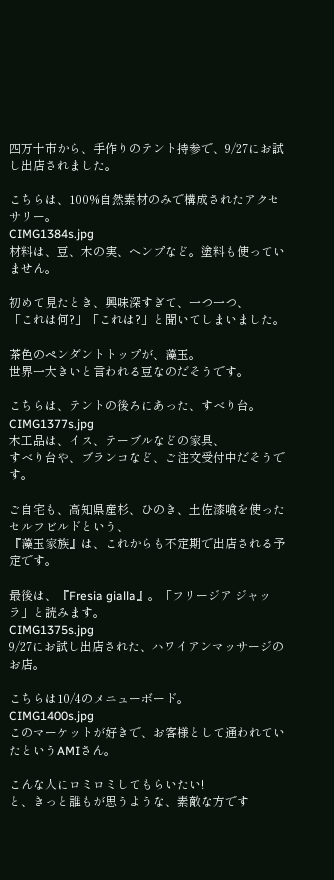四万十市から、手作りのテント持参で、9/27にお試し出店されました。

こちらは、100%自然素材のみで構成されたアクセサリー。
CIMG1384s.jpg
材料は、豆、木の実、ヘンプなど。塗料も使っていません。

初めて見たとき、興味深すぎて、一つ一つ、
「これは何?」「これは?」と聞いてしまいました。

茶色のペンダントトップが、藻玉。
世界一大きいと言われる豆なのだそうです。

こちらは、テントの後ろにあった、すべり台。
CIMG1377s.jpg
木工品は、イス、テーブルなどの家具、
すべり台や、ブランコなど、ご注文受付中だそうです。

ご自宅も、高知県産杉、ひのき、土佐漆喰を使ったセルフビルドという、
『藻玉家族』は、これからも不定期で出店される予定です。

最後は、『Fresia gialla』。「フリージア ジャッラ」と読みます。
CIMG1375s.jpg
9/27にお試し出店された、ハワイアンマッサージのお店。

こちらは10/4のメニューボード。
CIMG1400s.jpg
このマーケットが好きで、お客様として通われていたというAMIさん。

こんな人にロミロミしてもらいたい!
と、きっと誰もが思うような、素敵な方です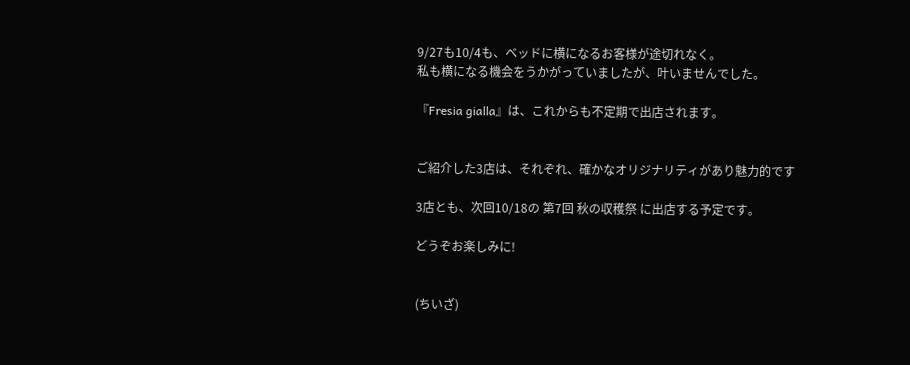9/27も10/4も、ベッドに横になるお客様が途切れなく。
私も横になる機会をうかがっていましたが、叶いませんでした。

『Fresia gialla』は、これからも不定期で出店されます。


ご紹介した3店は、それぞれ、確かなオリジナリティがあり魅力的です

3店とも、次回10/18の 第7回 秋の収穫祭 に出店する予定です。

どうぞお楽しみに!


(ちいざ)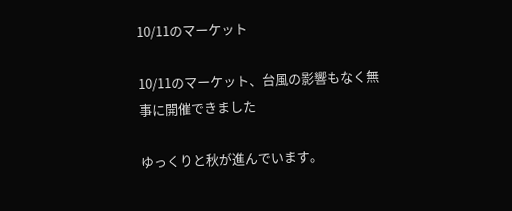10/11のマーケット

10/11のマーケット、台風の影響もなく無事に開催できました

ゆっくりと秋が進んでいます。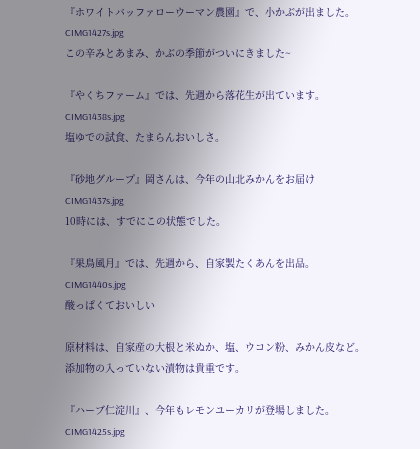『ホワイトバッファローウーマン農園』で、小かぶが出ました。
CIMG1427s.jpg
この辛みとあまみ、かぶの季節がついにきました~

『やくちファーム』では、先週から落花生が出ています。
CIMG1438s.jpg
塩ゆでの試食、たまらんおいしさ。

『砂地グループ』岡さんは、今年の山北みかんをお届け
CIMG1437s.jpg
10時には、すでにこの状態でした。

『果鳥風月』では、先週から、自家製たくあんを出品。
CIMG1440s.jpg
酸っぱくておいしい

原材料は、自家産の大根と米ぬか、塩、ウコン粉、みかん皮など。
添加物の入っていない漬物は貴重です。

『ハーブ仁淀川』、今年もレモンユーカリが登場しました。
CIMG1425s.jpg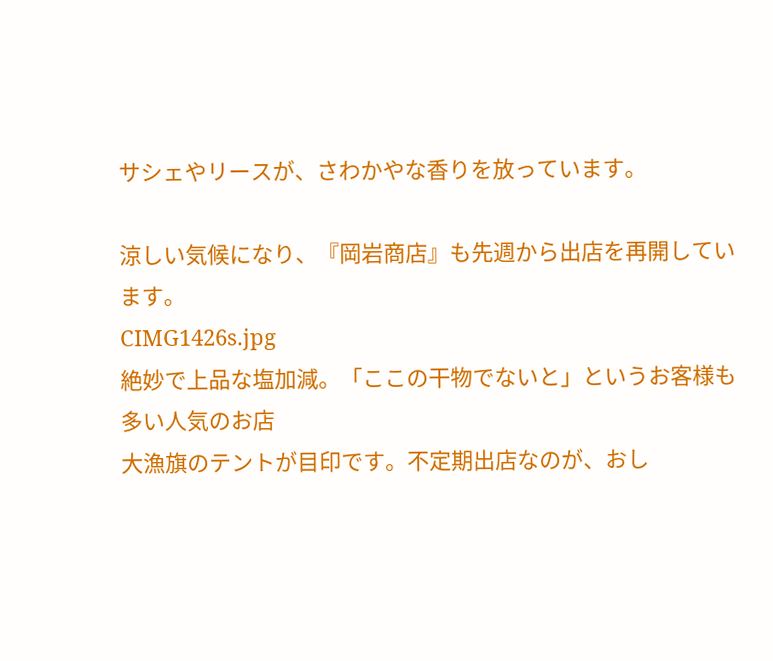サシェやリースが、さわかやな香りを放っています。

涼しい気候になり、『岡岩商店』も先週から出店を再開しています。
CIMG1426s.jpg
絶妙で上品な塩加減。「ここの干物でないと」というお客様も多い人気のお店
大漁旗のテントが目印です。不定期出店なのが、おし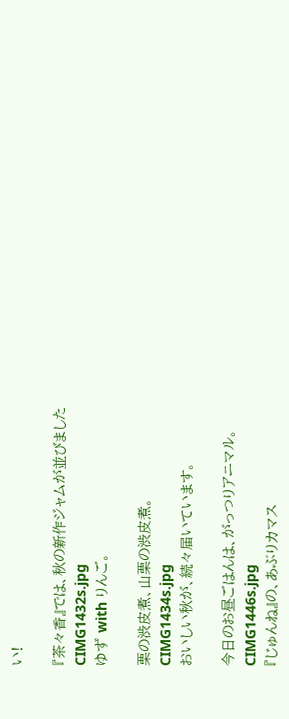い!

『茶々香』では、秋の新作ジャムが並びました
CIMG1432s.jpg
ゆず with りんご。

栗の渋皮煮、山栗の渋皮煮。
CIMG1434s.jpg
おいしい秋が、続々届いています。

今日のお昼ごはんは、がっつりアニマル。
CIMG1446s.jpg
『じゅんね』の、あぶりカマス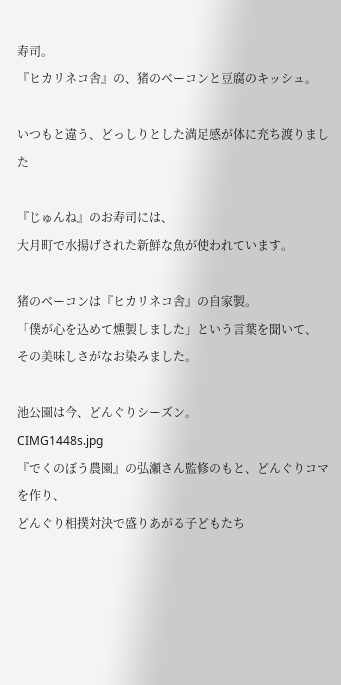寿司。
『ヒカリネコ舎』の、猪のベーコンと豆腐のキッシュ。

いつもと違う、どっしりとした満足感が体に充ち渡りました

『じゅんね』のお寿司には、
大月町で水揚げされた新鮮な魚が使われています。

猪のベーコンは『ヒカリネコ舎』の自家製。
「僕が心を込めて燻製しました」という言葉を聞いて、
その美味しさがなお染みました。

池公園は今、どんぐりシーズン。
CIMG1448s.jpg
『でくのぼう農園』の弘瀬さん監修のもと、どんぐりコマを作り、
どんぐり相撲対決で盛りあがる子どもたち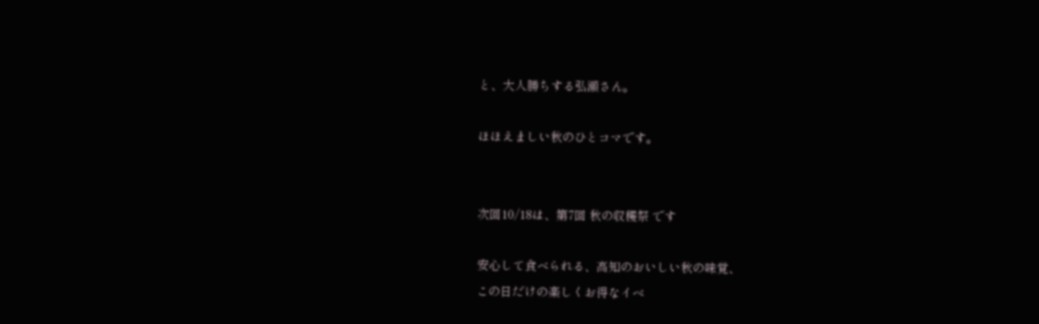と、大人勝ちする弘瀬さん。

ほほえましい秋のひとコマです。


次回10/18は、第7回 秋の収穫祭 です

安心して食べられる、高知のおいしい秋の味覚、
この日だけの楽しくお得なイベ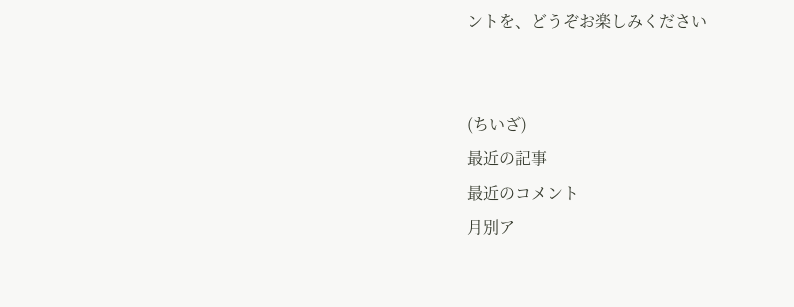ントを、どうぞお楽しみください


(ちいざ)
最近の記事
最近のコメント
月別ア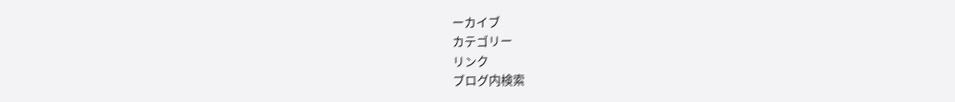ーカイブ
カテゴリー
リンク
ブログ内検索